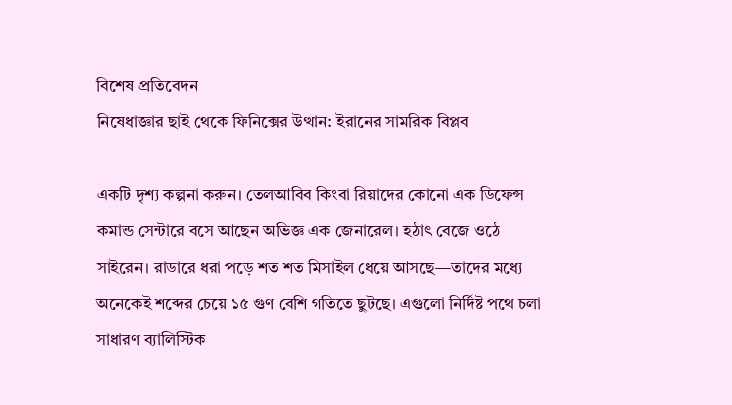বিশেষ প্রতিবেদন
নিষেধাজ্ঞার ছাই থেকে ফিনিক্সের উত্থান: ইরানের সামরিক বিপ্লব

একটি দৃশ্য কল্পনা করুন। তেলআবিব কিংবা রিয়াদের কোনো এক ডিফেন্স কমান্ড সেন্টারে বসে আছেন অভিজ্ঞ এক জেনারেল। হঠাৎ বেজে ওঠে সাইরেন। রাডারে ধরা পড়ে শত শত মিসাইল ধেয়ে আসছে—তাদের মধ্যে অনেকেই শব্দের চেয়ে ১৫ গুণ বেশি গতিতে ছুটছে। এগুলো নির্দিষ্ট পথে চলা সাধারণ ব্যালিস্টিক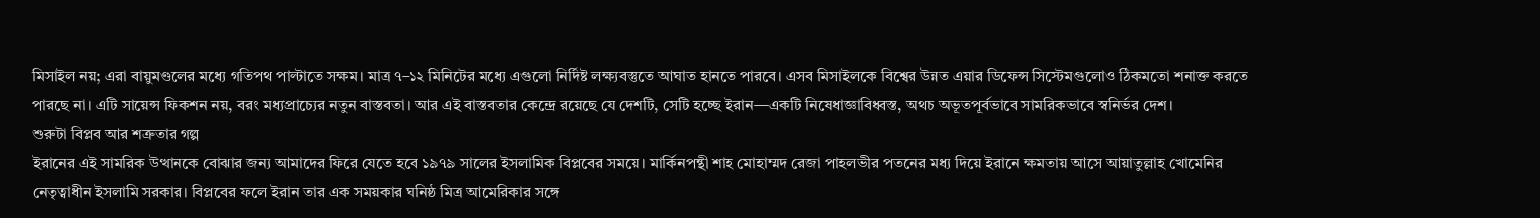মিসাইল নয়; এরা বায়ুমণ্ডলের মধ্যে গতিপথ পাল্টাতে সক্ষম। মাত্র ৭–১২ মিনিটের মধ্যে এগুলো নির্দিষ্ট লক্ষ্যবস্তুতে আঘাত হানতে পারবে। এসব মিসাইলকে বিশ্বের উন্নত এয়ার ডিফেন্স সিস্টেমগুলোও ঠিকমতো শনাক্ত করতে পারছে না। এটি সায়েন্স ফিকশন নয়, বরং মধ্যপ্রাচ্যের নতুন বাস্তবতা। আর এই বাস্তবতার কেন্দ্রে রয়েছে যে দেশটি, সেটি হচ্ছে ইরান—একটি নিষেধাজ্ঞাবিধ্বস্ত, অথচ অভূতপূর্বভাবে সামরিকভাবে স্বনির্ভর দেশ।
শুরুটা বিপ্লব আর শত্রুতার গল্প
ইরানের এই সামরিক উত্থানকে বোঝার জন্য আমাদের ফিরে যেতে হবে ১৯৭৯ সালের ইসলামিক বিপ্লবের সময়ে। মার্কিনপন্থী শাহ মোহাম্মদ রেজা পাহলভীর পতনের মধ্য দিয়ে ইরানে ক্ষমতায় আসে আয়াতুল্লাহ খোমেনির নেতৃত্বাধীন ইসলামি সরকার। বিপ্লবের ফলে ইরান তার এক সময়কার ঘনিষ্ঠ মিত্র আমেরিকার সঙ্গে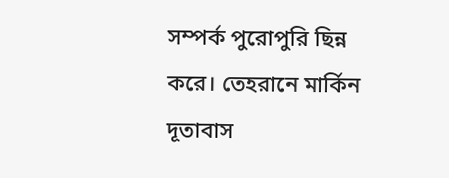সম্পর্ক পুরোপুরি ছিন্ন করে। তেহরানে মার্কিন দূতাবাস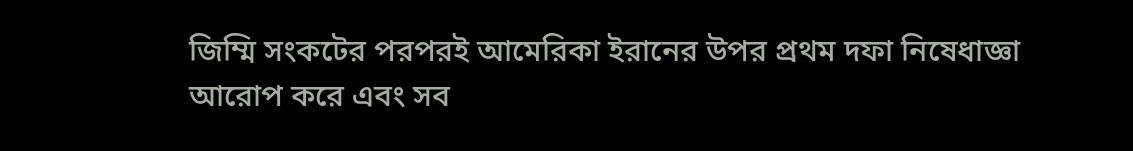জিম্মি সংকটের পরপরই আমেরিকা ইরানের উপর প্রথম দফা নিষেধাজ্ঞা আরোপ করে এবং সব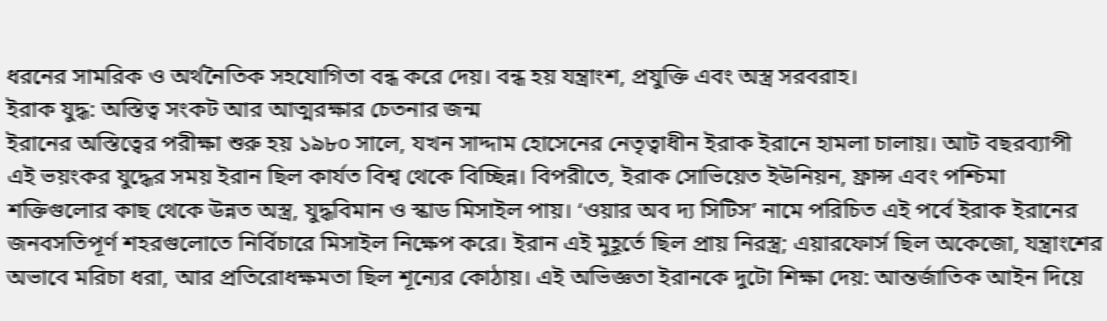ধরনের সামরিক ও অর্থনৈতিক সহযোগিতা বন্ধ করে দেয়। বন্ধ হয় যন্ত্রাংশ, প্রযুক্তি এবং অস্ত্র সরবরাহ।
ইরাক যুদ্ধ: অস্তিত্ব সংকট আর আত্মরক্ষার চেতনার জন্ম
ইরানের অস্তিত্বের পরীক্ষা শুরু হয় ১৯৮০ সালে, যখন সাদ্দাম হোসেনের নেতৃত্বাধীন ইরাক ইরানে হামলা চালায়। আট বছরব্যাপী এই ভয়ংকর যুদ্ধের সময় ইরান ছিল কার্যত বিশ্ব থেকে বিচ্ছিন্ন। বিপরীতে, ইরাক সোভিয়েত ইউনিয়ন, ফ্রান্স এবং পশ্চিমা শক্তিগুলোর কাছ থেকে উন্নত অস্ত্র, যুদ্ধবিমান ও স্কাড মিসাইল পায়। ‘ওয়ার অব দ্য সিটিস’ নামে পরিচিত এই পর্বে ইরাক ইরানের জনবসতিপূর্ণ শহরগুলোতে নির্বিচারে মিসাইল নিক্ষেপ করে। ইরান এই মুহূর্তে ছিল প্রায় নিরস্ত্র; এয়ারফোর্স ছিল অকেজো, যন্ত্রাংশের অভাবে মরিচা ধরা, আর প্রতিরোধক্ষমতা ছিল শূন্যের কোঠায়। এই অভিজ্ঞতা ইরানকে দুটো শিক্ষা দেয়: আন্তর্জাতিক আইন দিয়ে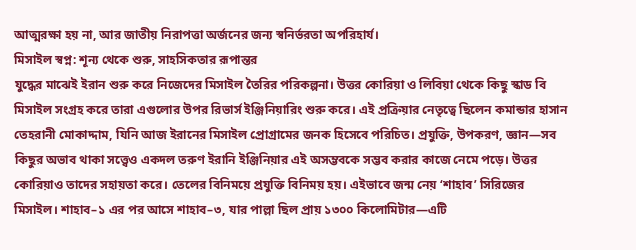আত্মরক্ষা হয় না, আর জাতীয় নিরাপত্তা অর্জনের জন্য স্বনির্ভরতা অপরিহার্য।
মিসাইল স্বপ্ন: শূন্য থেকে শুরু, সাহসিকতার রূপান্তর
যুদ্ধের মাঝেই ইরান শুরু করে নিজেদের মিসাইল তৈরির পরিকল্পনা। উত্তর কোরিয়া ও লিবিয়া থেকে কিছু স্কাড বি মিসাইল সংগ্রহ করে তারা এগুলোর উপর রিভার্স ইঞ্জিনিয়ারিং শুরু করে। এই প্রক্রিয়ার নেতৃত্বে ছিলেন কমান্ডার হাসান তেহরানী মোকাদ্দাম, যিনি আজ ইরানের মিসাইল প্রোগ্রামের জনক হিসেবে পরিচিত। প্রযুক্তি, উপকরণ, জ্ঞান—সব কিছুর অভাব থাকা সত্ত্বেও একদল তরুণ ইরানি ইঞ্জিনিয়ার এই অসম্ভবকে সম্ভব করার কাজে নেমে পড়ে। উত্তর কোরিয়াও তাদের সহায়তা করে। তেলের বিনিময়ে প্রযুক্তি বিনিময় হয়। এইভাবে জন্ম নেয় ‘শাহাব’ সিরিজের মিসাইল। শাহাব–১ এর পর আসে শাহাব–৩, যার পাল্লা ছিল প্রায় ১৩০০ কিলোমিটার—এটি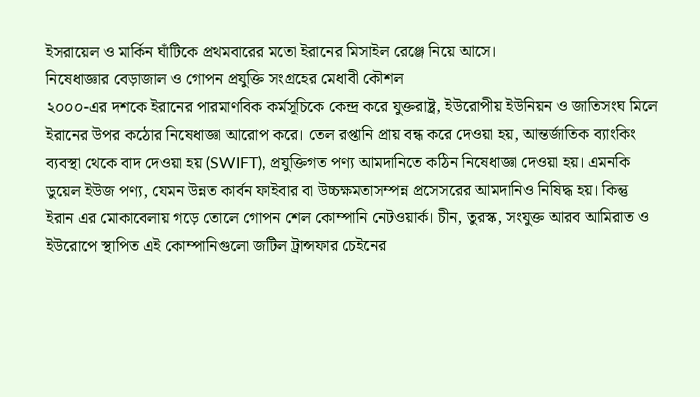ইসরায়েল ও মার্কিন ঘাঁটিকে প্রথমবারের মতো ইরানের মিসাইল রেঞ্জে নিয়ে আসে।
নিষেধাজ্ঞার বেড়াজাল ও গোপন প্রযুক্তি সংগ্রহের মেধাবী কৌশল
২০০০-এর দশকে ইরানের পারমাণবিক কর্মসূচিকে কেন্দ্র করে যুক্তরাষ্ট্র, ইউরোপীয় ইউনিয়ন ও জাতিসংঘ মিলে ইরানের উপর কঠোর নিষেধাজ্ঞা আরোপ করে। তেল রপ্তানি প্রায় বন্ধ করে দেওয়া হয়, আন্তর্জাতিক ব্যাংকিং ব্যবস্থা থেকে বাদ দেওয়া হয় (SWIFT), প্রযুক্তিগত পণ্য আমদানিতে কঠিন নিষেধাজ্ঞা দেওয়া হয়। এমনকি ডুয়েল ইউজ পণ্য, যেমন উন্নত কার্বন ফাইবার বা উচ্চক্ষমতাসম্পন্ন প্রসেসরের আমদানিও নিষিদ্ধ হয়। কিন্তু ইরান এর মোকাবেলায় গড়ে তোলে গোপন শেল কোম্পানি নেটওয়ার্ক। চীন, তুরস্ক, সংযুক্ত আরব আমিরাত ও ইউরোপে স্থাপিত এই কোম্পানিগুলো জটিল ট্রান্সফার চেইনের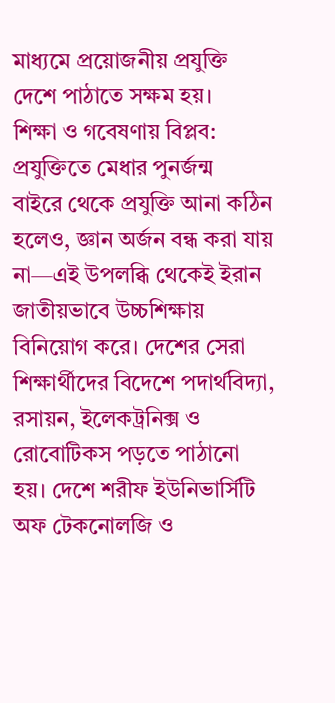মাধ্যমে প্রয়োজনীয় প্রযুক্তি দেশে পাঠাতে সক্ষম হয়।
শিক্ষা ও গবেষণায় বিপ্লব: প্রযুক্তিতে মেধার পুনর্জন্ম
বাইরে থেকে প্রযুক্তি আনা কঠিন হলেও, জ্ঞান অর্জন বন্ধ করা যায় না—এই উপলব্ধি থেকেই ইরান জাতীয়ভাবে উচ্চশিক্ষায় বিনিয়োগ করে। দেশের সেরা শিক্ষার্থীদের বিদেশে পদার্থবিদ্যা, রসায়ন, ইলেকট্রনিক্স ও রোবোটিকস পড়তে পাঠানো হয়। দেশে শরীফ ইউনিভার্সিটি অফ টেকনোলজি ও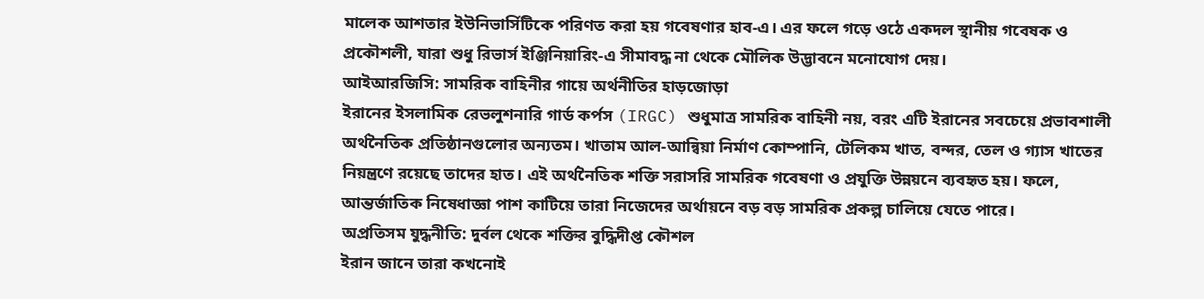মালেক আশতার ইউনিভার্সিটিকে পরিণত করা হয় গবেষণার হাব-এ। এর ফলে গড়ে ওঠে একদল স্থানীয় গবেষক ও প্রকৌশলী, যারা শুধু রিভার্স ইঞ্জিনিয়ারিং-এ সীমাবদ্ধ না থেকে মৌলিক উদ্ভাবনে মনোযোগ দেয়।
আইআরজিসি: সামরিক বাহিনীর গায়ে অর্থনীতির হাড়জোড়া
ইরানের ইসলামিক রেভলুশনারি গার্ড কর্পস (IRGC) শুধুমাত্র সামরিক বাহিনী নয়, বরং এটি ইরানের সবচেয়ে প্রভাবশালী অর্থনৈতিক প্রতিষ্ঠানগুলোর অন্যতম। খাতাম আল-আন্বিয়া নির্মাণ কোম্পানি, টেলিকম খাত, বন্দর, তেল ও গ্যাস খাতের নিয়ন্ত্রণে রয়েছে তাদের হাত। এই অর্থনৈতিক শক্তি সরাসরি সামরিক গবেষণা ও প্রযুক্তি উন্নয়নে ব্যবহৃত হয়। ফলে, আন্তর্জাতিক নিষেধাজ্ঞা পাশ কাটিয়ে তারা নিজেদের অর্থায়নে বড় বড় সামরিক প্রকল্প চালিয়ে যেতে পারে।
অপ্রতিসম যুদ্ধনীতি: দুর্বল থেকে শক্তির বুদ্ধিদীপ্ত কৌশল
ইরান জানে তারা কখনোই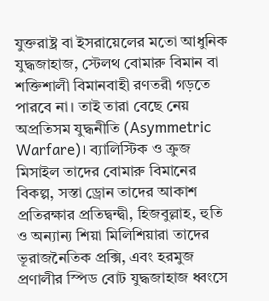যুক্তরাষ্ট্র বা ইসরায়েলের মতো আধুনিক যুদ্ধজাহাজ, স্টেলথ বোমারু বিমান বা শক্তিশালী বিমানবাহী রণতরী গড়তে পারবে না। তাই তারা বেছে নেয় অপ্রতিসম যুদ্ধনীতি (Asymmetric Warfare)। ব্যালিস্টিক ও ক্রুজ মিসাইল তাদের বোমারু বিমানের বিকল্প, সস্তা ড্রোন তাদের আকাশ প্রতিরক্ষার প্রতিদ্বন্দ্বী, হিজবুল্লাহ, হুতি ও অন্যান্য শিয়া মিলিশিয়ারা তাদের ভূরাজনৈতিক প্রক্সি, এবং হরমুজ প্রণালীর স্পিড বোট যুদ্ধজাহাজ ধ্বংসে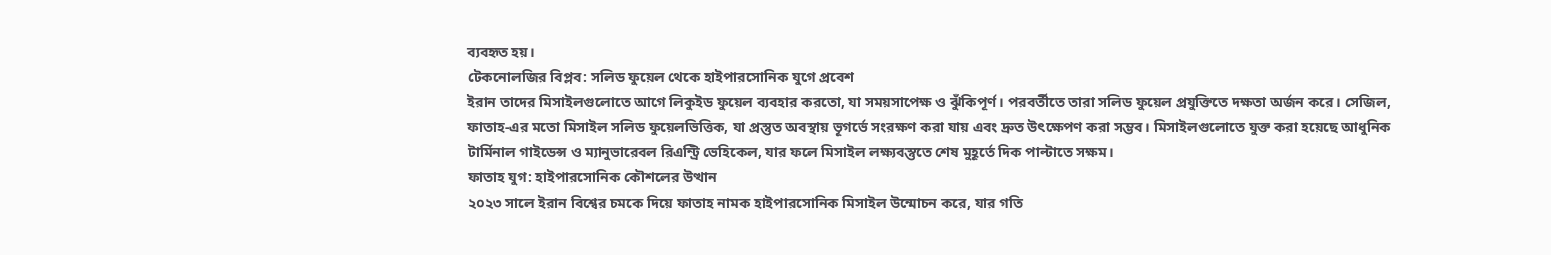ব্যবহৃত হয়।
টেকনোলজির বিপ্লব: সলিড ফুয়েল থেকে হাইপারসোনিক যুগে প্রবেশ
ইরান তাদের মিসাইলগুলোতে আগে লিকুইড ফুয়েল ব্যবহার করতো, যা সময়সাপেক্ষ ও ঝুঁকিপূর্ণ। পরবর্তীতে তারা সলিড ফুয়েল প্রযুক্তিতে দক্ষতা অর্জন করে। সেজিল, ফাতাহ-এর মতো মিসাইল সলিড ফুয়েলভিত্তিক, যা প্রস্তুত অবস্থায় ভূগর্ভে সংরক্ষণ করা যায় এবং দ্রুত উৎক্ষেপণ করা সম্ভব। মিসাইলগুলোতে যুক্ত করা হয়েছে আধুনিক টার্মিনাল গাইডেন্স ও ম্যানুভারেবল রিএন্ট্রি ভেহিকেল, যার ফলে মিসাইল লক্ষ্যবস্তুতে শেষ মুহূর্তে দিক পাল্টাতে সক্ষম।
ফাতাহ যুগ: হাইপারসোনিক কৌশলের উত্থান
২০২৩ সালে ইরান বিশ্বের চমকে দিয়ে ফাতাহ নামক হাইপারসোনিক মিসাইল উন্মোচন করে, যার গতি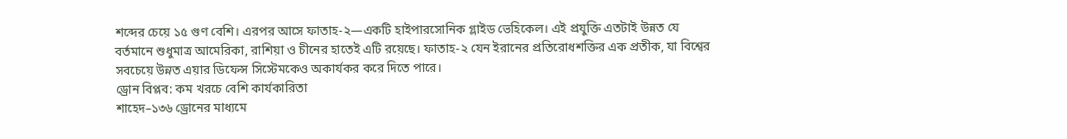শব্দের চেয়ে ১৫ গুণ বেশি। এরপর আসে ফাতাহ-২—একটি হাইপারসোনিক গ্লাইড ভেহিকেল। এই প্রযুক্তি এতটাই উন্নত যে বর্তমানে শুধুমাত্র আমেরিকা, রাশিয়া ও চীনের হাতেই এটি রয়েছে। ফাতাহ-২ যেন ইরানের প্রতিরোধশক্তির এক প্রতীক, যা বিশ্বের সবচেয়ে উন্নত এয়ার ডিফেন্স সিস্টেমকেও অকার্যকর করে দিতে পারে।
ড্রোন বিপ্লব: কম খরচে বেশি কার্যকারিতা
শাহেদ–১৩৬ ড্রোনের মাধ্যমে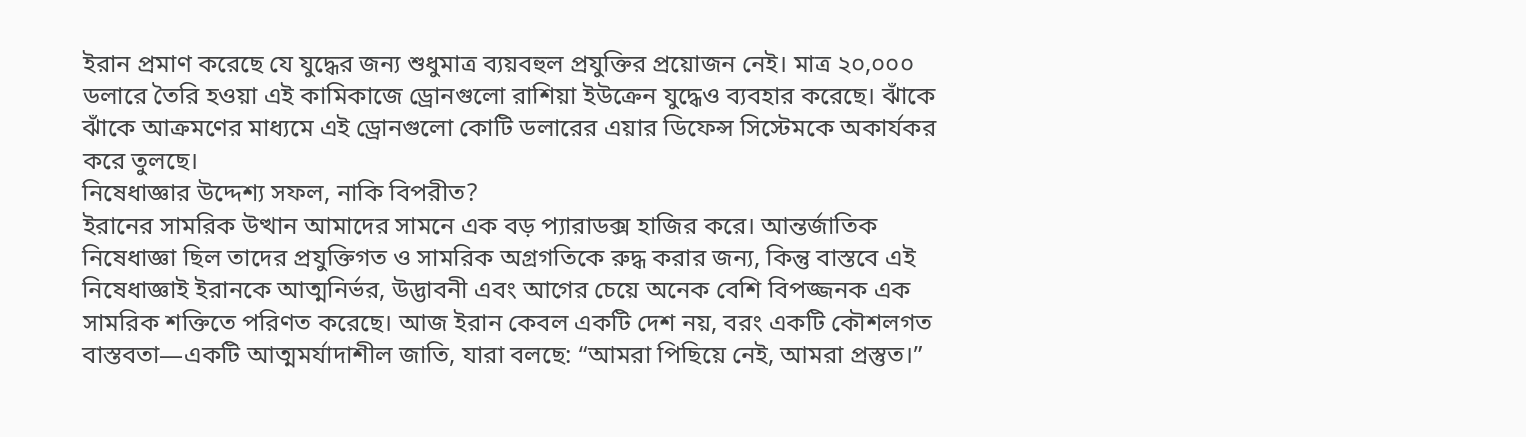ইরান প্রমাণ করেছে যে যুদ্ধের জন্য শুধুমাত্র ব্যয়বহুল প্রযুক্তির প্রয়োজন নেই। মাত্র ২০,০০০ ডলারে তৈরি হওয়া এই কামিকাজে ড্রোনগুলো রাশিয়া ইউক্রেন যুদ্ধেও ব্যবহার করেছে। ঝাঁকে ঝাঁকে আক্রমণের মাধ্যমে এই ড্রোনগুলো কোটি ডলারের এয়ার ডিফেন্স সিস্টেমকে অকার্যকর করে তুলছে।
নিষেধাজ্ঞার উদ্দেশ্য সফল, নাকি বিপরীত?
ইরানের সামরিক উত্থান আমাদের সামনে এক বড় প্যারাডক্স হাজির করে। আন্তর্জাতিক নিষেধাজ্ঞা ছিল তাদের প্রযুক্তিগত ও সামরিক অগ্রগতিকে রুদ্ধ করার জন্য, কিন্তু বাস্তবে এই নিষেধাজ্ঞাই ইরানকে আত্মনির্ভর, উদ্ভাবনী এবং আগের চেয়ে অনেক বেশি বিপজ্জনক এক সামরিক শক্তিতে পরিণত করেছে। আজ ইরান কেবল একটি দেশ নয়, বরং একটি কৌশলগত বাস্তবতা—একটি আত্মমর্যাদাশীল জাতি, যারা বলছে: “আমরা পিছিয়ে নেই, আমরা প্রস্তুত।”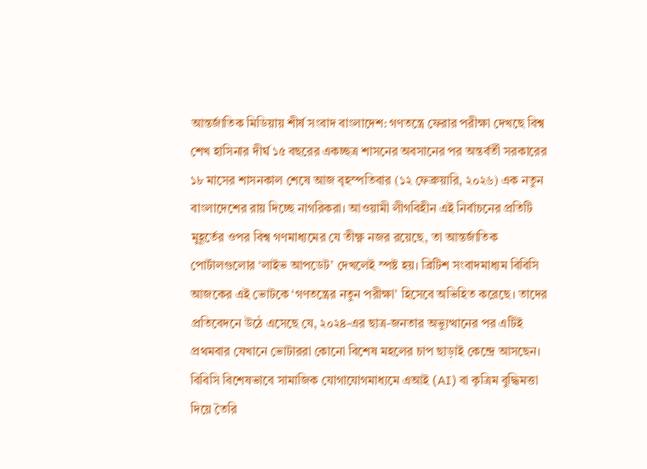আন্তর্জাতিক মিডিয়ায় শীর্ষ সংবাদ বাংলাদেশ: গণতন্ত্রে ফেরার পরীক্ষা দেখছে বিশ্ব
শেখ হাসিনার দীর্ঘ ১৫ বছরের একচ্ছত্র শাসনের অবসানের পর অন্তর্বর্তী সরকারের ১৮ মাসের শাসনকাল শেষে আজ বৃহস্পতিবার (১২ ফেব্রুয়ারি, ২০২৬) এক নতুন বাংলাদেশের রায় দিচ্ছে নাগরিকরা। আওয়ামী লীগবিহীন এই নির্বাচনের প্রতিটি মুহূর্তের ওপর বিশ্ব গণমাধ্যমের যে তীক্ষ্ণ নজর রয়েছে, তা আন্তর্জাতিক পোর্টালগুলোর ‘লাইভ আপডেট’ দেখলেই স্পষ্ট হয়। ব্রিটিশ সংবাদমাধ্যম বিবিসি আজকের এই ভোটকে ‘গণতন্ত্রের নতুন পরীক্ষা’ হিসেবে অভিহিত করেছে। তাদের প্রতিবেদনে উঠে এসেছে যে, ২০২৪-এর ছাত্র-জনতার অভ্যুত্থানের পর এটিই প্রথমবার যেখানে ভোটাররা কোনো বিশেষ মহলের চাপ ছাড়াই কেন্দ্রে আসছেন। বিবিসি বিশেষভাবে সামাজিক যোগাযোগমাধ্যমে এআই (AI) বা কৃত্রিম বুদ্ধিমত্তা দিয়ে তৈরি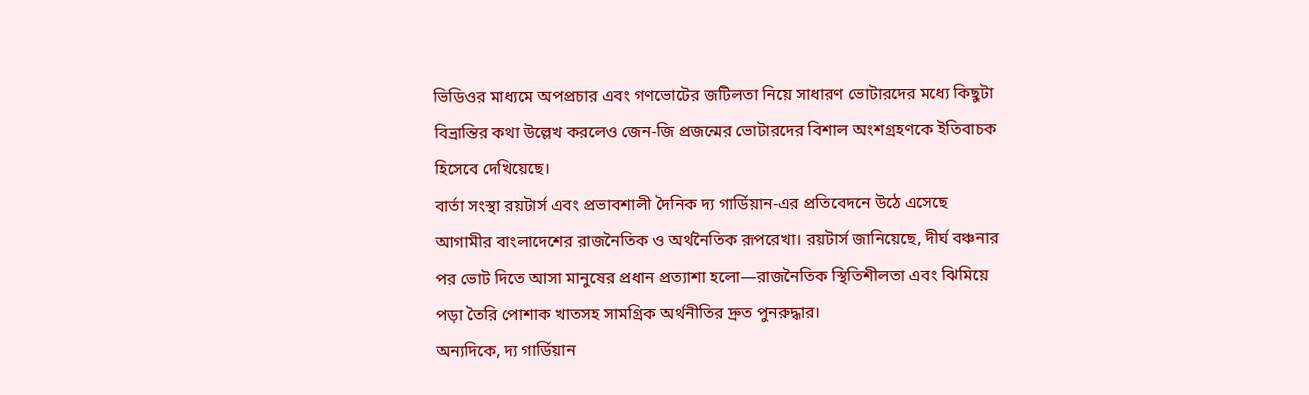ভিডিওর মাধ্যমে অপপ্রচার এবং গণভোটের জটিলতা নিয়ে সাধারণ ভোটারদের মধ্যে কিছুটা বিভ্রান্তির কথা উল্লেখ করলেও জেন-জি প্রজন্মের ভোটারদের বিশাল অংশগ্রহণকে ইতিবাচক হিসেবে দেখিয়েছে।
বার্তা সংস্থা রয়টার্স এবং প্রভাবশালী দৈনিক দ্য গার্ডিয়ান-এর প্রতিবেদনে উঠে এসেছে আগামীর বাংলাদেশের রাজনৈতিক ও অর্থনৈতিক রূপরেখা। রয়টার্স জানিয়েছে, দীর্ঘ বঞ্চনার পর ভোট দিতে আসা মানুষের প্রধান প্রত্যাশা হলো—রাজনৈতিক স্থিতিশীলতা এবং ঝিমিয়ে পড়া তৈরি পোশাক খাতসহ সামগ্রিক অর্থনীতির দ্রুত পুনরুদ্ধার।
অন্যদিকে, দ্য গার্ডিয়ান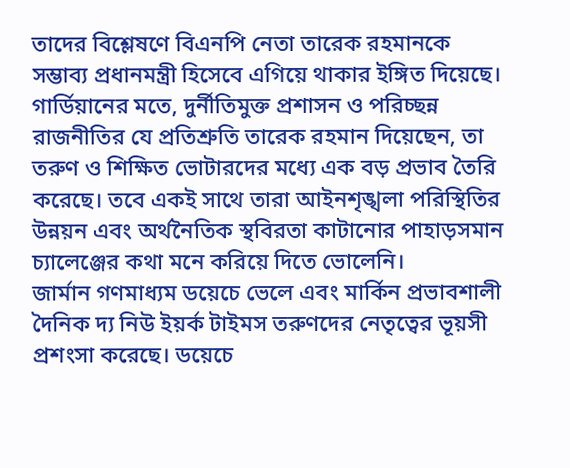তাদের বিশ্লেষণে বিএনপি নেতা তারেক রহমানকে সম্ভাব্য প্রধানমন্ত্রী হিসেবে এগিয়ে থাকার ইঙ্গিত দিয়েছে। গার্ডিয়ানের মতে, দুর্নীতিমুক্ত প্রশাসন ও পরিচ্ছন্ন রাজনীতির যে প্রতিশ্রুতি তারেক রহমান দিয়েছেন, তা তরুণ ও শিক্ষিত ভোটারদের মধ্যে এক বড় প্রভাব তৈরি করেছে। তবে একই সাথে তারা আইনশৃঙ্খলা পরিস্থিতির উন্নয়ন এবং অর্থনৈতিক স্থবিরতা কাটানোর পাহাড়সমান চ্যালেঞ্জের কথা মনে করিয়ে দিতে ভোলেনি।
জার্মান গণমাধ্যম ডয়েচে ভেলে এবং মার্কিন প্রভাবশালী দৈনিক দ্য নিউ ইয়র্ক টাইমস তরুণদের নেতৃত্বের ভূয়সী প্রশংসা করেছে। ডয়েচে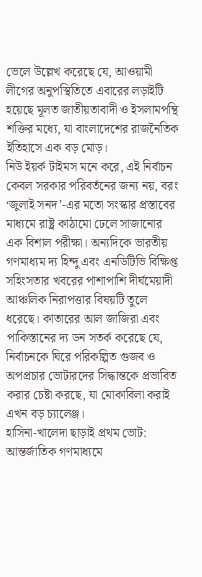ভেলে উল্লেখ করেছে যে, আওয়ামী লীগের অনুপস্থিতিতে এবারের লড়াইটি হয়েছে মূলত জাতীয়তাবাদী ও ইসলামপন্থি শক্তির মধ্যে, যা বাংলাদেশের রাজনৈতিক ইতিহাসে এক বড় মোড়।
নিউ ইয়র্ক টাইমস মনে করে, এই নির্বাচন কেবল সরকার পরিবর্তনের জন্য নয়, বরং ‘জুলাই সনদ’-এর মতো সংস্কার প্রস্তাবের মাধ্যমে রাষ্ট্র কাঠামো ঢেলে সাজানোর এক বিশাল পরীক্ষা। অন্যদিকে ভারতীয় গণমাধ্যম দ্য হিন্দু এবং এনডিটিভি বিক্ষিপ্ত সহিংসতার খবরের পাশাপাশি দীর্ঘমেয়াদী আঞ্চলিক নিরাপত্তার বিষয়টি তুলে ধরেছে। কাতারের আল জাজিরা এবং পাকিস্তানের দ্য ডন সতর্ক করেছে যে, নির্বাচনকে ঘিরে পরিকল্পিত গুজব ও অপপ্রচার ভোটারদের সিদ্ধান্তকে প্রভাবিত করার চেষ্টা করছে, যা মোকাবিলা করাই এখন বড় চ্যালেঞ্জ।
হাসিনা-খালেদা ছাড়াই প্রথম ভোট: আন্তর্জাতিক গণমাধ্যমে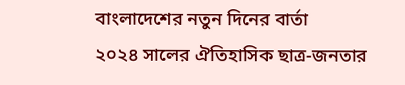বাংলাদেশের নতুন দিনের বার্তা
২০২৪ সালের ঐতিহাসিক ছাত্র-জনতার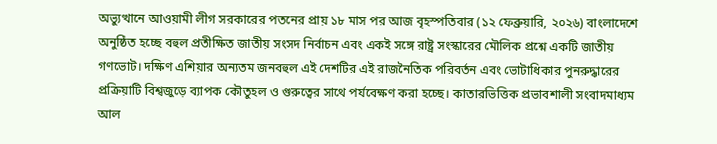অভ্যুত্থানে আওয়ামী লীগ সরকারের পতনের প্রায় ১৮ মাস পর আজ বৃহস্পতিবার (১২ ফেব্রুয়ারি, ২০২৬) বাংলাদেশে অনুষ্ঠিত হচ্ছে বহুল প্রতীক্ষিত জাতীয় সংসদ নির্বাচন এবং একই সঙ্গে রাষ্ট্র সংস্কারের মৌলিক প্রশ্নে একটি জাতীয় গণভোট। দক্ষিণ এশিয়ার অন্যতম জনবহুল এই দেশটির এই রাজনৈতিক পরিবর্তন এবং ভোটাধিকার পুনরুদ্ধারের প্রক্রিয়াটি বিশ্বজুড়ে ব্যাপক কৌতুহল ও গুরুত্বের সাথে পর্যবেক্ষণ করা হচ্ছে। কাতারভিত্তিক প্রভাবশালী সংবাদমাধ্যম আল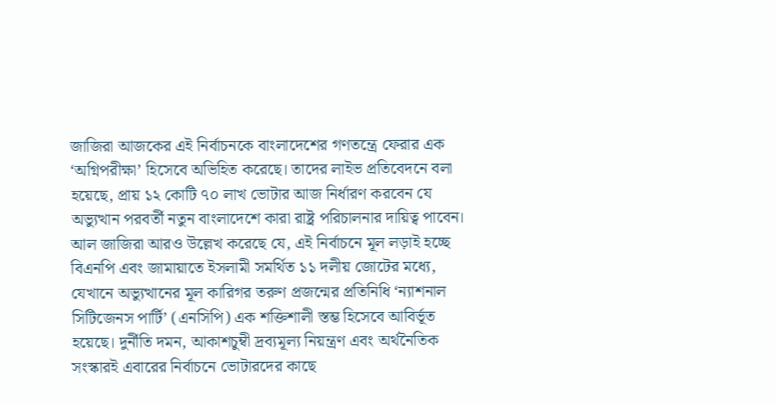জাজিরা আজকের এই নির্বাচনকে বাংলাদেশের গণতন্ত্রে ফেরার এক ‘অগ্নিপরীক্ষা’ হিসেবে অভিহিত করেছে। তাদের লাইভ প্রতিবেদনে বলা হয়েছে, প্রায় ১২ কোটি ৭০ লাখ ভোটার আজ নির্ধারণ করবেন যে অভ্যুত্থান পরবর্তী নতুন বাংলাদেশে কারা রাষ্ট্র পরিচালনার দায়িত্ব পাবেন। আল জাজিরা আরও উল্লেখ করেছে যে, এই নির্বাচনে মূল লড়াই হচ্ছে বিএনপি এবং জামায়াতে ইসলামী সমর্থিত ১১ দলীয় জোটের মধ্যে, যেখানে অভ্যুত্থানের মূল কারিগর তরুণ প্রজন্মের প্রতিনিধি ‘ন্যাশনাল সিটিজেনস পার্টি’ (এনসিপি) এক শক্তিশালী স্তম্ভ হিসেবে আবির্ভূত হয়েছে। দুর্নীতি দমন, আকাশচুম্বী দ্রব্যমূল্য নিয়ন্ত্রণ এবং অর্থনৈতিক সংস্কারই এবারের নির্বাচনে ভোটারদের কাছে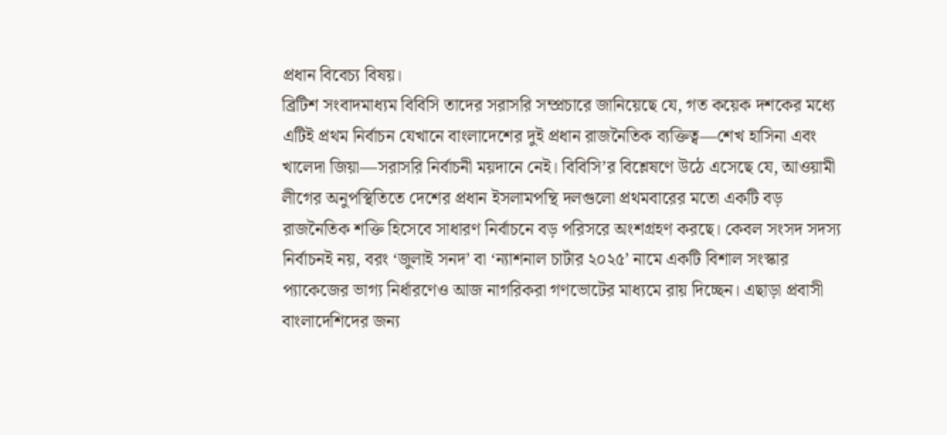প্রধান বিবেচ্য বিষয়।
ব্রিটিশ সংবাদমাধ্যম বিবিসি তাদের সরাসরি সম্প্রচারে জানিয়েছে যে, গত কয়েক দশকের মধ্যে এটিই প্রথম নির্বাচন যেখানে বাংলাদেশের দুই প্রধান রাজনৈতিক ব্যক্তিত্ব—শেখ হাসিনা এবং খালেদা জিয়া—সরাসরি নির্বাচনী ময়দানে নেই। বিবিসি’র বিশ্লেষণে উঠে এসেছে যে, আওয়ামী লীগের অনুপস্থিতিতে দেশের প্রধান ইসলামপন্থি দলগুলো প্রথমবারের মতো একটি বড় রাজনৈতিক শক্তি হিসেবে সাধারণ নির্বাচনে বড় পরিসরে অংশগ্রহণ করছে। কেবল সংসদ সদস্য নির্বাচনই নয়, বরং ‘জুলাই সনদ’ বা ‘ন্যাশনাল চার্টার ২০২৫’ নামে একটি বিশাল সংস্কার প্যাকেজের ভাগ্য নির্ধারণেও আজ নাগরিকরা গণভোটের মাধ্যমে রায় দিচ্ছেন। এছাড়া প্রবাসী বাংলাদেশিদের জন্য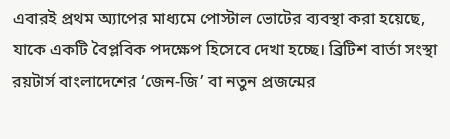এবারই প্রথম অ্যাপের মাধ্যমে পোস্টাল ভোটের ব্যবস্থা করা হয়েছে, যাকে একটি বৈপ্লবিক পদক্ষেপ হিসেবে দেখা হচ্ছে। ব্রিটিশ বার্তা সংস্থা রয়টার্স বাংলাদেশের ‘জেন-জি’ বা নতুন প্রজন্মের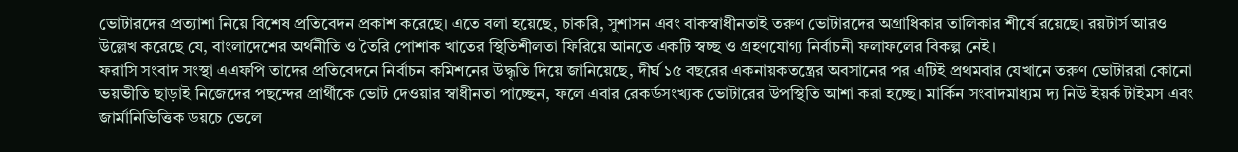ভোটারদের প্রত্যাশা নিয়ে বিশেষ প্রতিবেদন প্রকাশ করেছে। এতে বলা হয়েছে, চাকরি, সুশাসন এবং বাকস্বাধীনতাই তরুণ ভোটারদের অগ্রাধিকার তালিকার শীর্ষে রয়েছে। রয়টার্স আরও উল্লেখ করেছে যে, বাংলাদেশের অর্থনীতি ও তৈরি পোশাক খাতের স্থিতিশীলতা ফিরিয়ে আনতে একটি স্বচ্ছ ও গ্রহণযোগ্য নির্বাচনী ফলাফলের বিকল্প নেই।
ফরাসি সংবাদ সংস্থা এএফপি তাদের প্রতিবেদনে নির্বাচন কমিশনের উদ্ধৃতি দিয়ে জানিয়েছে, দীর্ঘ ১৫ বছরের একনায়কতন্ত্রের অবসানের পর এটিই প্রথমবার যেখানে তরুণ ভোটাররা কোনো ভয়ভীতি ছাড়াই নিজেদের পছন্দের প্রার্থীকে ভোট দেওয়ার স্বাধীনতা পাচ্ছেন, ফলে এবার রেকর্ডসংখ্যক ভোটারের উপস্থিতি আশা করা হচ্ছে। মার্কিন সংবাদমাধ্যম দ্য নিউ ইয়র্ক টাইমস এবং জার্মানিভিত্তিক ডয়চে ভেলে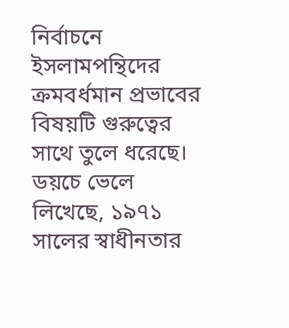নির্বাচনে ইসলামপন্থিদের ক্রমবর্ধমান প্রভাবের বিষয়টি গুরুত্বের সাথে তুলে ধরেছে। ডয়চে ভেলে লিখেছে, ১৯৭১ সালের স্বাধীনতার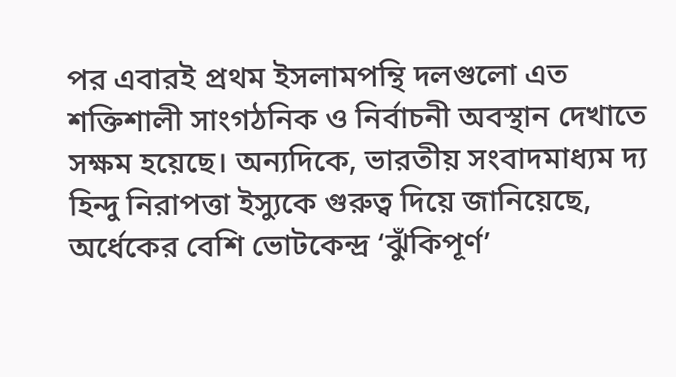পর এবারই প্রথম ইসলামপন্থি দলগুলো এত শক্তিশালী সাংগঠনিক ও নির্বাচনী অবস্থান দেখাতে সক্ষম হয়েছে। অন্যদিকে, ভারতীয় সংবাদমাধ্যম দ্য হিন্দু নিরাপত্তা ইস্যুকে গুরুত্ব দিয়ে জানিয়েছে, অর্ধেকের বেশি ভোটকেন্দ্র ‘ঝুঁকিপূর্ণ’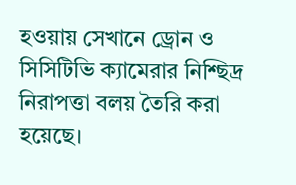হওয়ায় সেখানে ড্রোন ও সিসিটিভি ক্যামেরার নিশ্ছিদ্র নিরাপত্তা বলয় তৈরি করা হয়েছে।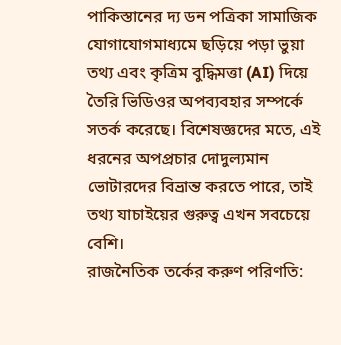পাকিস্তানের দ্য ডন পত্রিকা সামাজিক যোগাযোগমাধ্যমে ছড়িয়ে পড়া ভুয়া তথ্য এবং কৃত্রিম বুদ্ধিমত্তা (AI) দিয়ে তৈরি ভিডিওর অপব্যবহার সম্পর্কে সতর্ক করেছে। বিশেষজ্ঞদের মতে, এই ধরনের অপপ্রচার দোদুল্যমান ভোটারদের বিভ্রান্ত করতে পারে, তাই তথ্য যাচাইয়ের গুরুত্ব এখন সবচেয়ে বেশি।
রাজনৈতিক তর্কের করুণ পরিণতি: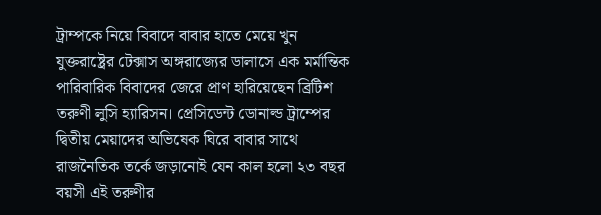ট্রাম্পকে নিয়ে বিবাদে বাবার হাতে মেয়ে খুন
যুক্তরাষ্ট্রের টেক্সাস অঙ্গরাজ্যের ডালাসে এক মর্মান্তিক পারিবারিক বিবাদের জেরে প্রাণ হারিয়েছেন ব্রিটিশ তরুণী লুসি হ্যারিসন। প্রেসিডেন্ট ডোনাল্ড ট্রাম্পের দ্বিতীয় মেয়াদের অভিষেক ঘিরে বাবার সাথে রাজনৈতিক তর্কে জড়ানোই যেন কাল হলো ২৩ বছর বয়সী এই তরুণীর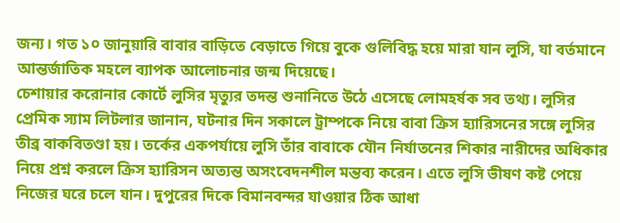জন্য। গত ১০ জানুয়ারি বাবার বাড়িতে বেড়াতে গিয়ে বুকে গুলিবিদ্ধ হয়ে মারা যান লুসি, যা বর্তমানে আন্তর্জাতিক মহলে ব্যাপক আলোচনার জন্ম দিয়েছে।
চেশায়ার করোনার কোর্টে লুসির মৃত্যুর তদন্ত শুনানিতে উঠে এসেছে লোমহর্ষক সব তথ্য। লুসির প্রেমিক স্যাম লিটলার জানান, ঘটনার দিন সকালে ট্রাম্পকে নিয়ে বাবা ক্রিস হ্যারিসনের সঙ্গে লুসির তীব্র বাকবিতণ্ডা হয়। তর্কের একপর্যায়ে লুসি তাঁর বাবাকে যৌন নির্যাতনের শিকার নারীদের অধিকার নিয়ে প্রশ্ন করলে ক্রিস হ্যারিসন অত্যন্ত অসংবেদনশীল মন্তব্য করেন। এতে লুসি ভীষণ কষ্ট পেয়ে নিজের ঘরে চলে যান। দুপুরের দিকে বিমানবন্দর যাওয়ার ঠিক আধা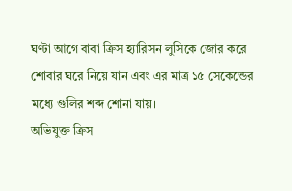ঘণ্টা আগে বাবা ক্রিস হ্যারিসন লুসিকে জোর করে শোবার ঘরে নিয়ে যান এবং এর মাত্র ১৫ সেকেন্ডের মধ্যে গুলির শব্দ শোনা যায়।
অভিযুক্ত ক্রিস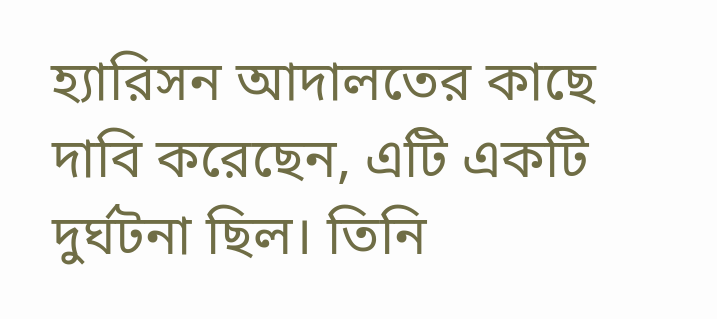হ্যারিসন আদালতের কাছে দাবি করেছেন, এটি একটি দুর্ঘটনা ছিল। তিনি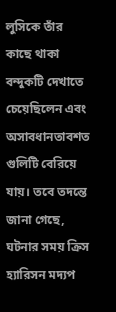লুসিকে তাঁর কাছে থাকা বন্দুকটি দেখাতে চেয়েছিলেন এবং অসাবধানতাবশত গুলিটি বেরিয়ে যায়। তবে তদন্তে জানা গেছে, ঘটনার সময় ক্রিস হ্যারিসন মদ্যপ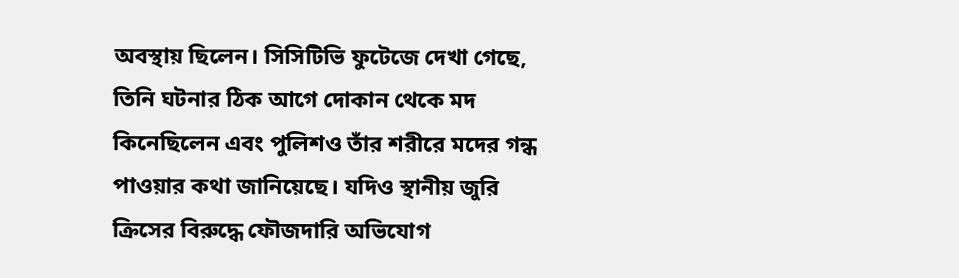অবস্থায় ছিলেন। সিসিটিভি ফুটেজে দেখা গেছে, তিনি ঘটনার ঠিক আগে দোকান থেকে মদ কিনেছিলেন এবং পুলিশও তাঁর শরীরে মদের গন্ধ পাওয়ার কথা জানিয়েছে। যদিও স্থানীয় জুরি ক্রিসের বিরুদ্ধে ফৌজদারি অভিযোগ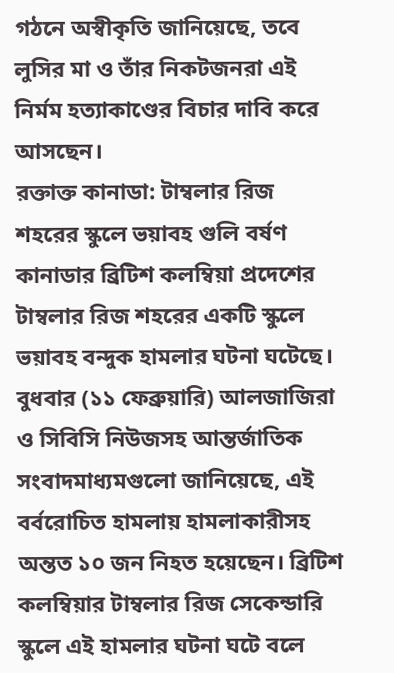গঠনে অস্বীকৃতি জানিয়েছে, তবে লুসির মা ও তাঁর নিকটজনরা এই নির্মম হত্যাকাণ্ডের বিচার দাবি করে আসছেন।
রক্তাক্ত কানাডা: টাম্বলার রিজ শহরের স্কুলে ভয়াবহ গুলি বর্ষণ
কানাডার ব্রিটিশ কলম্বিয়া প্রদেশের টাম্বলার রিজ শহরের একটি স্কুলে ভয়াবহ বন্দুক হামলার ঘটনা ঘটেছে। বুধবার (১১ ফেব্রুয়ারি) আলজাজিরা ও সিবিসি নিউজসহ আন্তর্জাতিক সংবাদমাধ্যমগুলো জানিয়েছে, এই বর্বরোচিত হামলায় হামলাকারীসহ অন্তত ১০ জন নিহত হয়েছেন। ব্রিটিশ কলম্বিয়ার টাম্বলার রিজ সেকেন্ডারি স্কুলে এই হামলার ঘটনা ঘটে বলে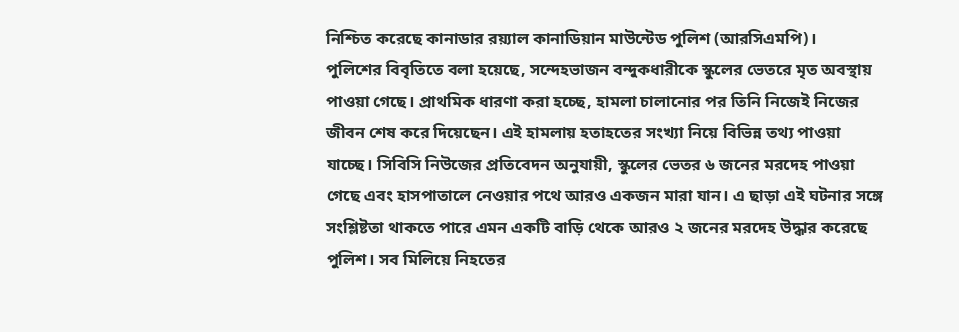নিশ্চিত করেছে কানাডার রয়্যাল কানাডিয়ান মাউন্টেড পুলিশ (আরসিএমপি)।
পুলিশের বিবৃতিতে বলা হয়েছে, সন্দেহভাজন বন্দুকধারীকে স্কুলের ভেতরে মৃত অবস্থায় পাওয়া গেছে। প্রাথমিক ধারণা করা হচ্ছে, হামলা চালানোর পর তিনি নিজেই নিজের জীবন শেষ করে দিয়েছেন। এই হামলায় হতাহতের সংখ্যা নিয়ে বিভিন্ন তথ্য পাওয়া যাচ্ছে। সিবিসি নিউজের প্রতিবেদন অনুযায়ী, স্কুলের ভেতর ৬ জনের মরদেহ পাওয়া গেছে এবং হাসপাতালে নেওয়ার পথে আরও একজন মারা যান। এ ছাড়া এই ঘটনার সঙ্গে সংশ্লিষ্টতা থাকতে পারে এমন একটি বাড়ি থেকে আরও ২ জনের মরদেহ উদ্ধার করেছে পুলিশ। সব মিলিয়ে নিহতের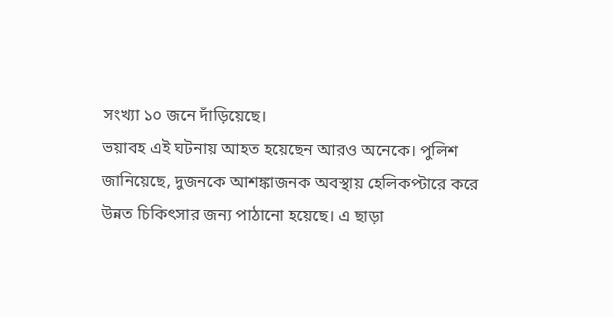সংখ্যা ১০ জনে দাঁড়িয়েছে।
ভয়াবহ এই ঘটনায় আহত হয়েছেন আরও অনেকে। পুলিশ জানিয়েছে, দুজনকে আশঙ্কাজনক অবস্থায় হেলিকপ্টারে করে উন্নত চিকিৎসার জন্য পাঠানো হয়েছে। এ ছাড়া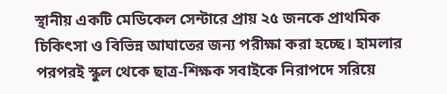স্থানীয় একটি মেডিকেল সেন্টারে প্রায় ২৫ জনকে প্রাথমিক চিকিৎসা ও বিভিন্ন আঘাতের জন্য পরীক্ষা করা হচ্ছে। হামলার পরপরই স্কুল থেকে ছাত্র-শিক্ষক সবাইকে নিরাপদে সরিয়ে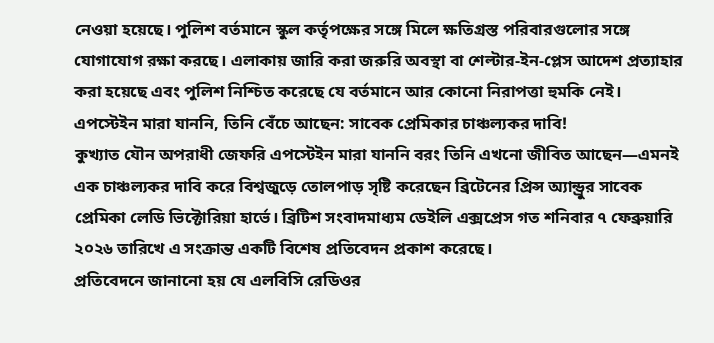নেওয়া হয়েছে। পুলিশ বর্তমানে স্কুল কর্তৃপক্ষের সঙ্গে মিলে ক্ষতিগ্রস্ত পরিবারগুলোর সঙ্গে যোগাযোগ রক্ষা করছে। এলাকায় জারি করা জরুরি অবস্থা বা শেল্টার-ইন-প্লেস আদেশ প্রত্যাহার করা হয়েছে এবং পুলিশ নিশ্চিত করেছে যে বর্তমানে আর কোনো নিরাপত্তা হুমকি নেই।
এপস্টেইন মারা যাননি, তিনি বেঁচে আছেন: সাবেক প্রেমিকার চাঞ্চল্যকর দাবি!
কুখ্যাত যৌন অপরাধী জেফরি এপস্টেইন মারা যাননি বরং তিনি এখনো জীবিত আছেন—এমনই এক চাঞ্চল্যকর দাবি করে বিশ্বজুড়ে তোলপাড় সৃষ্টি করেছেন ব্রিটেনের প্রিন্স অ্যান্ড্রুর সাবেক প্রেমিকা লেডি ভিক্টোরিয়া হার্ভে। ব্রিটিশ সংবাদমাধ্যম ডেইলি এক্সপ্রেস গত শনিবার ৭ ফেব্রুয়ারি ২০২৬ তারিখে এ সংক্রান্ত একটি বিশেষ প্রতিবেদন প্রকাশ করেছে।
প্রতিবেদনে জানানো হয় যে এলবিসি রেডিওর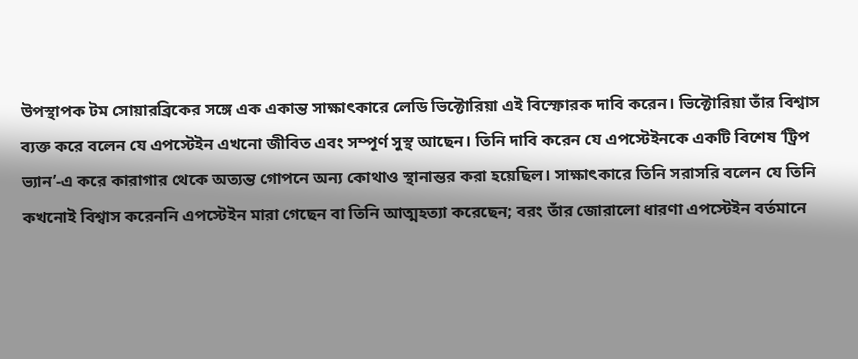উপস্থাপক টম সোয়ারব্রিকের সঙ্গে এক একান্ত সাক্ষাৎকারে লেডি ভিক্টোরিয়া এই বিস্ফোরক দাবি করেন। ভিক্টোরিয়া তাঁর বিশ্বাস ব্যক্ত করে বলেন যে এপস্টেইন এখনো জীবিত এবং সম্পূর্ণ সুস্থ আছেন। তিনি দাবি করেন যে এপস্টেইনকে একটি বিশেষ ‘ট্রিপ ভ্যান’-এ করে কারাগার থেকে অত্যন্ত গোপনে অন্য কোথাও স্থানান্তর করা হয়েছিল। সাক্ষাৎকারে তিনি সরাসরি বলেন যে তিনি কখনোই বিশ্বাস করেননি এপস্টেইন মারা গেছেন বা তিনি আত্মহত্যা করেছেন; বরং তাঁর জোরালো ধারণা এপস্টেইন বর্তমানে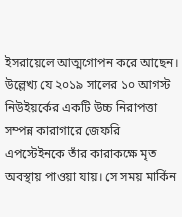ইসরায়েলে আত্মগোপন করে আছেন।
উল্লেখ্য যে ২০১৯ সালের ১০ আগস্ট নিউইয়র্কের একটি উচ্চ নিরাপত্তা সম্পন্ন কারাগারে জেফরি এপস্টেইনকে তাঁর কারাকক্ষে মৃত অবস্থায় পাওয়া যায়। সে সময় মার্কিন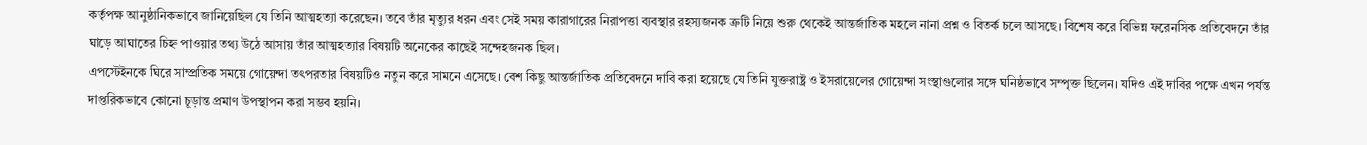কর্তৃপক্ষ আনুষ্ঠানিকভাবে জানিয়েছিল যে তিনি আত্মহত্যা করেছেন। তবে তাঁর মৃত্যুর ধরন এবং সেই সময় কারাগারের নিরাপত্তা ব্যবস্থার রহস্যজনক ত্রুটি নিয়ে শুরু থেকেই আন্তর্জাতিক মহলে নানা প্রশ্ন ও বিতর্ক চলে আসছে। বিশেষ করে বিভিন্ন ফরেনসিক প্রতিবেদনে তাঁর ঘাড়ে আঘাতের চিহ্ন পাওয়ার তথ্য উঠে আসায় তাঁর আত্মহত্যার বিষয়টি অনেকের কাছেই সন্দেহজনক ছিল।
এপস্টেইনকে ঘিরে সাম্প্রতিক সময়ে গোয়েন্দা তৎপরতার বিষয়টিও নতুন করে সামনে এসেছে। বেশ কিছু আন্তর্জাতিক প্রতিবেদনে দাবি করা হয়েছে যে তিনি যুক্তরাষ্ট্র ও ইসরায়েলের গোয়েন্দা সংস্থাগুলোর সঙ্গে ঘনিষ্ঠভাবে সম্পৃক্ত ছিলেন। যদিও এই দাবির পক্ষে এখন পর্যন্ত দাপ্তরিকভাবে কোনো চূড়ান্ত প্রমাণ উপস্থাপন করা সম্ভব হয়নি।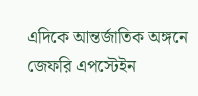এদিকে আন্তর্জাতিক অঙ্গনে জেফরি এপস্টেইন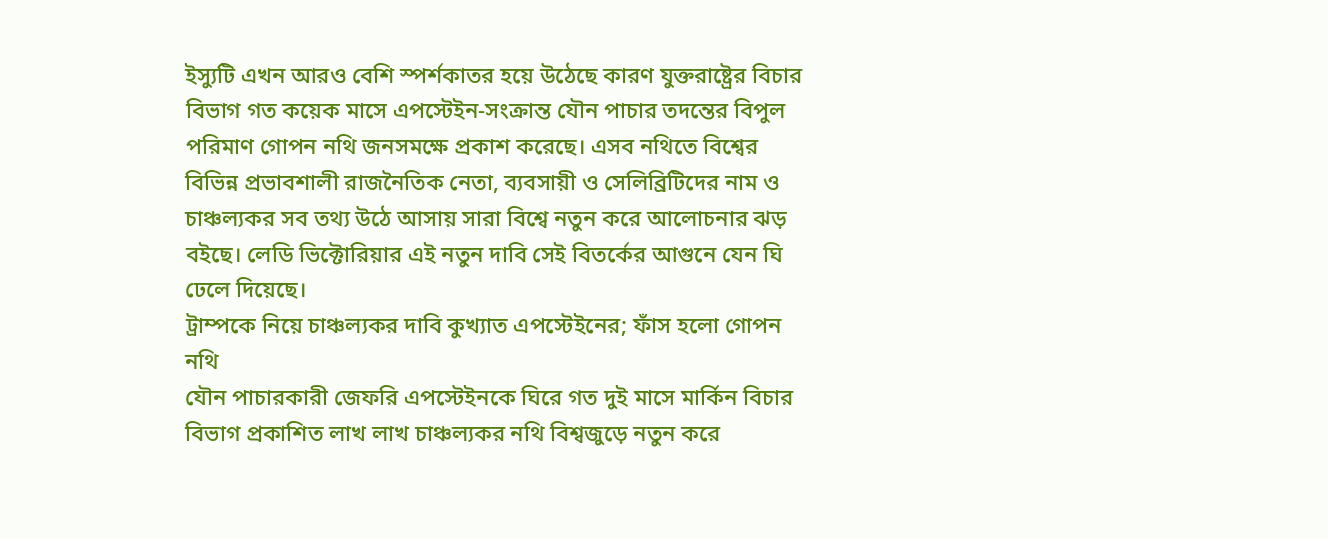ইস্যুটি এখন আরও বেশি স্পর্শকাতর হয়ে উঠেছে কারণ যুক্তরাষ্ট্রের বিচার বিভাগ গত কয়েক মাসে এপস্টেইন-সংক্রান্ত যৌন পাচার তদন্তের বিপুল পরিমাণ গোপন নথি জনসমক্ষে প্রকাশ করেছে। এসব নথিতে বিশ্বের বিভিন্ন প্রভাবশালী রাজনৈতিক নেতা, ব্যবসায়ী ও সেলিব্রিটিদের নাম ও চাঞ্চল্যকর সব তথ্য উঠে আসায় সারা বিশ্বে নতুন করে আলোচনার ঝড় বইছে। লেডি ভিক্টোরিয়ার এই নতুন দাবি সেই বিতর্কের আগুনে যেন ঘি ঢেলে দিয়েছে।
ট্রাম্পকে নিয়ে চাঞ্চল্যকর দাবি কুখ্যাত এপস্টেইনের; ফাঁস হলো গোপন নথি
যৌন পাচারকারী জেফরি এপস্টেইনকে ঘিরে গত দুই মাসে মার্কিন বিচার বিভাগ প্রকাশিত লাখ লাখ চাঞ্চল্যকর নথি বিশ্বজুড়ে নতুন করে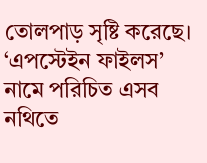তোলপাড় সৃষ্টি করেছে। ‘এপস্টেইন ফাইলস’ নামে পরিচিত এসব নথিতে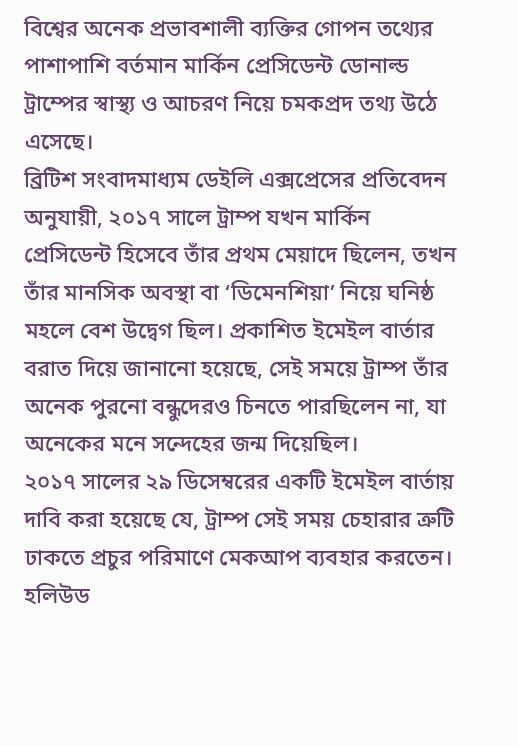বিশ্বের অনেক প্রভাবশালী ব্যক্তির গোপন তথ্যের পাশাপাশি বর্তমান মার্কিন প্রেসিডেন্ট ডোনাল্ড ট্রাম্পের স্বাস্থ্য ও আচরণ নিয়ে চমকপ্রদ তথ্য উঠে এসেছে।
ব্রিটিশ সংবাদমাধ্যম ডেইলি এক্সপ্রেসের প্রতিবেদন অনুযায়ী, ২০১৭ সালে ট্রাম্প যখন মার্কিন প্রেসিডেন্ট হিসেবে তাঁর প্রথম মেয়াদে ছিলেন, তখন তাঁর মানসিক অবস্থা বা ‘ডিমেনশিয়া’ নিয়ে ঘনিষ্ঠ মহলে বেশ উদ্বেগ ছিল। প্রকাশিত ইমেইল বার্তার বরাত দিয়ে জানানো হয়েছে, সেই সময়ে ট্রাম্প তাঁর অনেক পুরনো বন্ধুদেরও চিনতে পারছিলেন না, যা অনেকের মনে সন্দেহের জন্ম দিয়েছিল।
২০১৭ সালের ২৯ ডিসেম্বরের একটি ইমেইল বার্তায় দাবি করা হয়েছে যে, ট্রাম্প সেই সময় চেহারার ত্রুটি ঢাকতে প্রচুর পরিমাণে মেকআপ ব্যবহার করতেন। হলিউড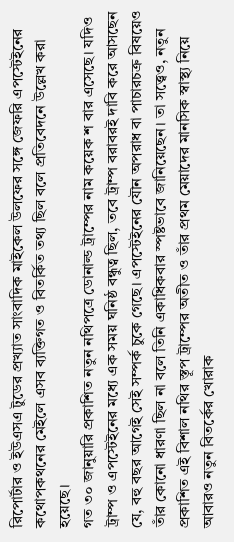রিপোর্টার ও ইউএসএ টুডের প্রখ্যাত সাংবাদিক মাইকেল উলফের সঙ্গে জেফরি এপস্টেইনের কথোপকথনের মেইলে এসব ব্যক্তিগত ও বিতর্কিত তথ্য ছিল বলে প্রতিবেদনে উল্লেখ করা হয়েছে।
গত ৩০ জানুয়ারি প্রকাশিত নতুন নথিপত্রে ডোনাল্ড ট্রাম্পের নাম কয়েক শ বার এসেছে। যদিও ট্রাম্প ও এপস্টেইনের মধ্যে এক সময় ঘনিষ্ঠ বন্ধুত্ব ছিল, তবে ট্রাম্প বরাবরই দাবি করে আসছেন যে, বহু বছর আগেই সেই সম্পর্ক চুকে গেছে। এপস্টেইনের যৌন অপরাধ বা পাচারচক্র বিষয়েও তাঁর কোনো ধারণা ছিল না বলে তিনি একাধিকবার স্পষ্টভাবে জানিয়েছেন। তা সত্ত্বেও, নতুন প্রকাশিত এই বিশাল নথির স্তূপ ট্রাম্পের অতীত ও তাঁর প্রথম মেয়াদের মানসিক স্বাস্থ্য নিয়ে আবারও নতুন বিতর্কের খোরাক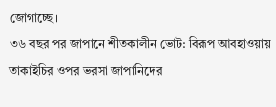জোগাচ্ছে।
৩৬ বছর পর জাপানে শীতকালীন ভোট: বিরূপ আবহাওয়ায় তাকাইচির ওপর ভরসা জাপানিদের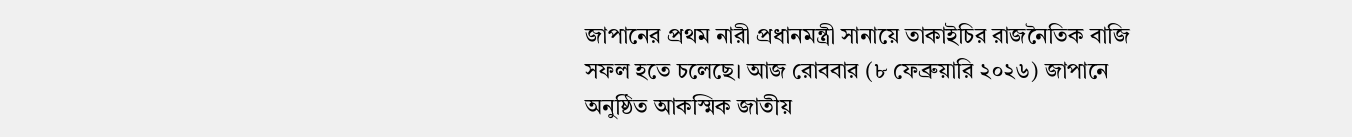জাপানের প্রথম নারী প্রধানমন্ত্রী সানায়ে তাকাইচির রাজনৈতিক বাজি সফল হতে চলেছে। আজ রোববার (৮ ফেব্রুয়ারি ২০২৬) জাপানে অনুষ্ঠিত আকস্মিক জাতীয়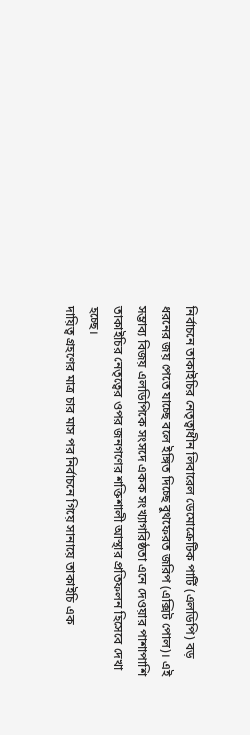নির্বাচনে তাকাইচির নেতৃত্বাধীন লিবারেল ডেমোক্রেটিক পার্টি (এলডিপি) বড় ধরনের জয় পেতে যাচ্ছে বলে ইঙ্গিত দিচ্ছে বুথফেরত জরিপ (এক্সিট পোল)। এই সম্ভাব্য বিজয় এলডিপিকে সংসদে একক সংখ্যাগরিষ্ঠতা এনে দেওয়ার পাশাপাশি তাকাইচির নেতৃত্বের ওপর জনগণের শক্তিশালী আস্থার প্রতিফলন হিসেবে দেখা হচ্ছে।
দায়িত্ব গ্রহণের মাত্র চার মাস পর নির্বাচনে গিয়ে সানায়ে তাকাইচি এক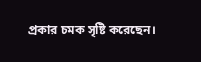প্রকার চমক সৃষ্টি করেছেন।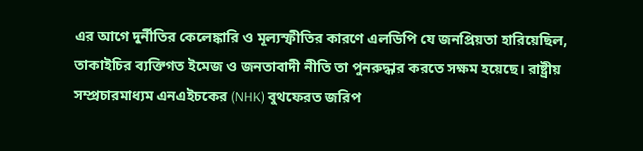এর আগে দুর্নীতির কেলেঙ্কারি ও মূল্যস্ফীতির কারণে এলডিপি যে জনপ্রিয়তা হারিয়েছিল, তাকাইচির ব্যক্তিগত ইমেজ ও জনতাবাদী নীতি তা পুনরুদ্ধার করতে সক্ষম হয়েছে। রাষ্ট্রীয় সম্প্রচারমাধ্যম এনএইচকের (NHK) বুথফেরত জরিপ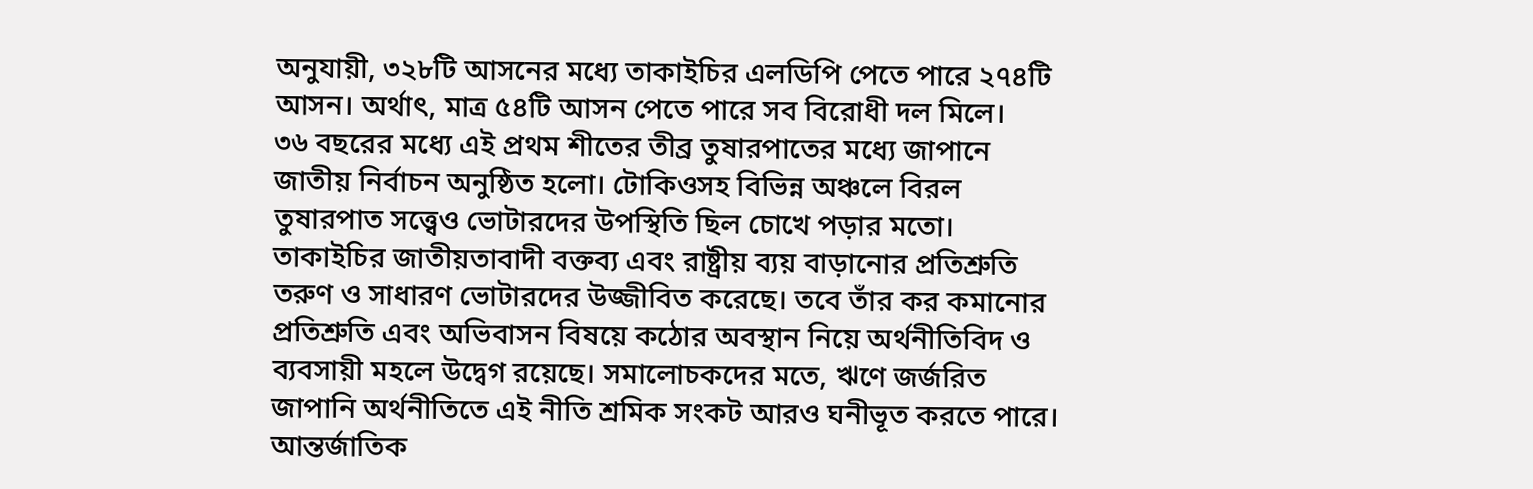অনুযায়ী, ৩২৮টি আসনের মধ্যে তাকাইচির এলডিপি পেতে পারে ২৭৪টি আসন। অর্থাৎ, মাত্র ৫৪টি আসন পেতে পারে সব বিরোধী দল মিলে।
৩৬ বছরের মধ্যে এই প্রথম শীতের তীব্র তুষারপাতের মধ্যে জাপানে জাতীয় নির্বাচন অনুষ্ঠিত হলো। টোকিওসহ বিভিন্ন অঞ্চলে বিরল তুষারপাত সত্ত্বেও ভোটারদের উপস্থিতি ছিল চোখে পড়ার মতো। তাকাইচির জাতীয়তাবাদী বক্তব্য এবং রাষ্ট্রীয় ব্যয় বাড়ানোর প্রতিশ্রুতি তরুণ ও সাধারণ ভোটারদের উজ্জীবিত করেছে। তবে তাঁর কর কমানোর প্রতিশ্রুতি এবং অভিবাসন বিষয়ে কঠোর অবস্থান নিয়ে অর্থনীতিবিদ ও ব্যবসায়ী মহলে উদ্বেগ রয়েছে। সমালোচকদের মতে, ঋণে জর্জরিত জাপানি অর্থনীতিতে এই নীতি শ্রমিক সংকট আরও ঘনীভূত করতে পারে।
আন্তর্জাতিক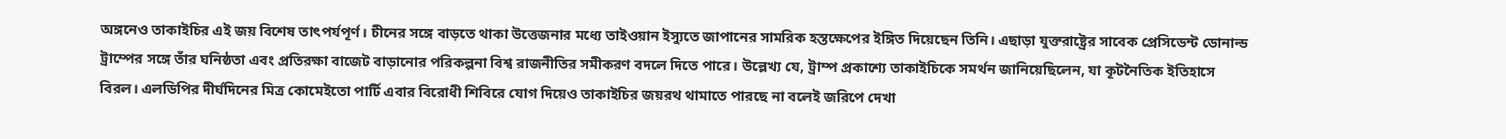অঙ্গনেও তাকাইচির এই জয় বিশেষ তাৎপর্যপূর্ণ। চীনের সঙ্গে বাড়তে থাকা উত্তেজনার মধ্যে তাইওয়ান ইস্যুতে জাপানের সামরিক হস্তক্ষেপের ইঙ্গিত দিয়েছেন তিনি। এছাড়া যুক্তরাষ্ট্রের সাবেক প্রেসিডেন্ট ডোনাল্ড ট্রাম্পের সঙ্গে তাঁর ঘনিষ্ঠতা এবং প্রতিরক্ষা বাজেট বাড়ানোর পরিকল্পনা বিশ্ব রাজনীতির সমীকরণ বদলে দিতে পারে। উল্লেখ্য যে, ট্রাম্প প্রকাশ্যে তাকাইচিকে সমর্থন জানিয়েছিলেন, যা কূটনৈতিক ইতিহাসে বিরল। এলডিপির দীর্ঘদিনের মিত্র কোমেইতো পার্টি এবার বিরোধী শিবিরে যোগ দিয়েও তাকাইচির জয়রথ থামাতে পারছে না বলেই জরিপে দেখা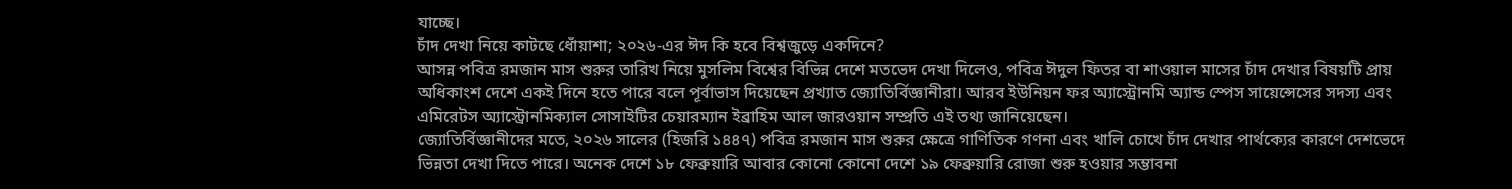যাচ্ছে।
চাঁদ দেখা নিয়ে কাটছে ধোঁয়াশা; ২০২৬-এর ঈদ কি হবে বিশ্বজুড়ে একদিনে?
আসন্ন পবিত্র রমজান মাস শুরুর তারিখ নিয়ে মুসলিম বিশ্বের বিভিন্ন দেশে মতভেদ দেখা দিলেও, পবিত্র ঈদুল ফিতর বা শাওয়াল মাসের চাঁদ দেখার বিষয়টি প্রায় অধিকাংশ দেশে একই দিনে হতে পারে বলে পূর্বাভাস দিয়েছেন প্রখ্যাত জ্যোতির্বিজ্ঞানীরা। আরব ইউনিয়ন ফর অ্যাস্ট্রোনমি অ্যান্ড স্পেস সায়েন্সেসের সদস্য এবং এমিরেটস অ্যাস্ট্রোনমিক্যাল সোসাইটির চেয়ারম্যান ইব্রাহিম আল জারওয়ান সম্প্রতি এই তথ্য জানিয়েছেন।
জ্যোতির্বিজ্ঞানীদের মতে, ২০২৬ সালের (হিজরি ১৪৪৭) পবিত্র রমজান মাস শুরুর ক্ষেত্রে গাণিতিক গণনা এবং খালি চোখে চাঁদ দেখার পার্থক্যের কারণে দেশভেদে ভিন্নতা দেখা দিতে পারে। অনেক দেশে ১৮ ফেব্রুয়ারি আবার কোনো কোনো দেশে ১৯ ফেব্রুয়ারি রোজা শুরু হওয়ার সম্ভাবনা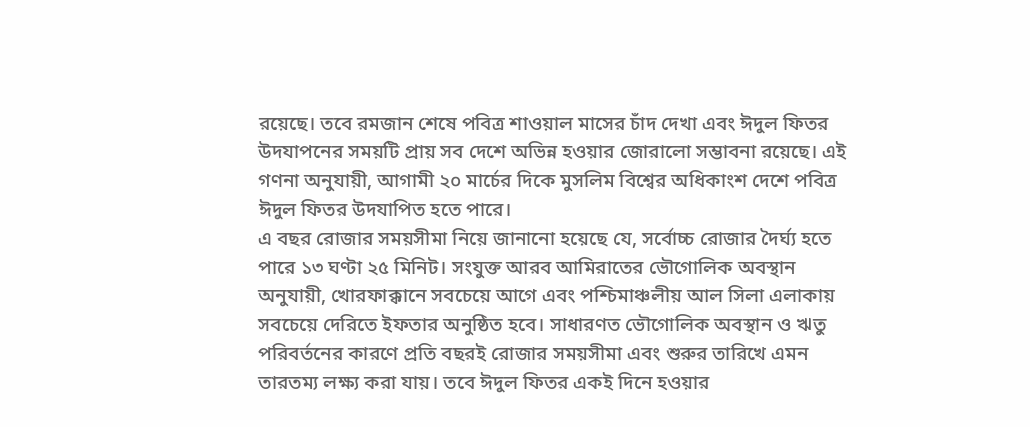রয়েছে। তবে রমজান শেষে পবিত্র শাওয়াল মাসের চাঁদ দেখা এবং ঈদুল ফিতর উদযাপনের সময়টি প্রায় সব দেশে অভিন্ন হওয়ার জোরালো সম্ভাবনা রয়েছে। এই গণনা অনুযায়ী, আগামী ২০ মার্চের দিকে মুসলিম বিশ্বের অধিকাংশ দেশে পবিত্র ঈদুল ফিতর উদযাপিত হতে পারে।
এ বছর রোজার সময়সীমা নিয়ে জানানো হয়েছে যে, সর্বোচ্চ রোজার দৈর্ঘ্য হতে পারে ১৩ ঘণ্টা ২৫ মিনিট। সংযুক্ত আরব আমিরাতের ভৌগোলিক অবস্থান অনুযায়ী, খোরফাক্কানে সবচেয়ে আগে এবং পশ্চিমাঞ্চলীয় আল সিলা এলাকায় সবচেয়ে দেরিতে ইফতার অনুষ্ঠিত হবে। সাধারণত ভৌগোলিক অবস্থান ও ঋতু পরিবর্তনের কারণে প্রতি বছরই রোজার সময়সীমা এবং শুরুর তারিখে এমন তারতম্য লক্ষ্য করা যায়। তবে ঈদুল ফিতর একই দিনে হওয়ার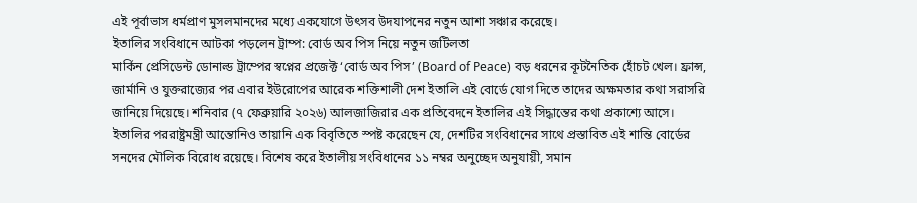এই পূর্বাভাস ধর্মপ্রাণ মুসলমানদের মধ্যে একযোগে উৎসব উদযাপনের নতুন আশা সঞ্চার করেছে।
ইতালির সংবিধানে আটকা পড়লেন ট্রাম্প: বোর্ড অব পিস নিয়ে নতুন জটিলতা
মার্কিন প্রেসিডেন্ট ডোনাল্ড ট্রাম্পের স্বপ্নের প্রজেক্ট ‘বোর্ড অব পিস’ (Board of Peace) বড় ধরনের কূটনৈতিক হোঁচট খেল। ফ্রান্স, জার্মানি ও যুক্তরাজ্যের পর এবার ইউরোপের আরেক শক্তিশালী দেশ ইতালি এই বোর্ডে যোগ দিতে তাদের অক্ষমতার কথা সরাসরি জানিয়ে দিয়েছে। শনিবার (৭ ফেব্রুয়ারি ২০২৬) আলজাজিরার এক প্রতিবেদনে ইতালির এই সিদ্ধান্তের কথা প্রকাশ্যে আসে।
ইতালির পররাষ্ট্রমন্ত্রী আন্তোনিও তায়ানি এক বিবৃতিতে স্পষ্ট করেছেন যে, দেশটির সংবিধানের সাথে প্রস্তাবিত এই শান্তি বোর্ডের সনদের মৌলিক বিরোধ রয়েছে। বিশেষ করে ইতালীয় সংবিধানের ১১ নম্বর অনুচ্ছেদ অনুযায়ী, সমান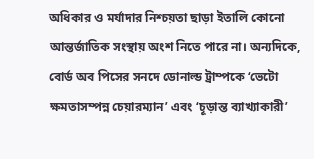অধিকার ও মর্যাদার নিশ্চয়তা ছাড়া ইতালি কোনো আন্তর্জাতিক সংস্থায় অংশ নিতে পারে না। অন্যদিকে, বোর্ড অব পিসের সনদে ডোনাল্ড ট্রাম্পকে ‘ভেটো ক্ষমতাসম্পন্ন চেয়ারম্যান’ এবং ‘চূড়ান্ত ব্যাখ্যাকারী’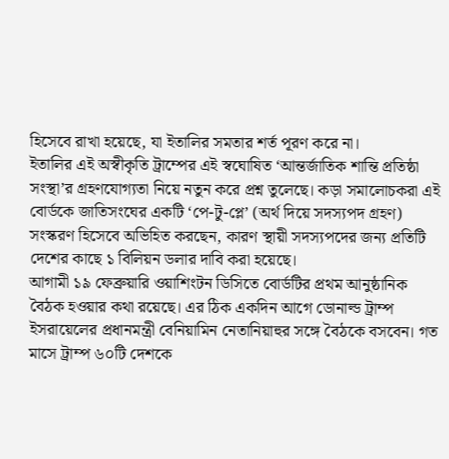হিসেবে রাখা হয়েছে, যা ইতালির সমতার শর্ত পূরণ করে না।
ইতালির এই অস্বীকৃতি ট্রাম্পের এই স্বঘোষিত ‘আন্তর্জাতিক শান্তি প্রতিষ্ঠা সংস্থা’র গ্রহণযোগ্যতা নিয়ে নতুন করে প্রশ্ন তুলেছে। কড়া সমালোচকরা এই বোর্ডকে জাতিসংঘের একটি ‘পে-টু-প্লে’ (অর্থ দিয়ে সদস্যপদ গ্রহণ) সংস্করণ হিসেবে অভিহিত করছেন, কারণ স্থায়ী সদস্যপদের জন্য প্রতিটি দেশের কাছে ১ বিলিয়ন ডলার দাবি করা হয়েছে।
আগামী ১৯ ফেব্রুয়ারি ওয়াশিংটন ডিসিতে বোর্ডটির প্রথম আনুষ্ঠানিক বৈঠক হওয়ার কথা রয়েছে। এর ঠিক একদিন আগে ডোনাল্ড ট্রাম্প ইসরায়েলের প্রধানমন্ত্রী বেনিয়ামিন নেতানিয়াহুর সঙ্গে বৈঠকে বসবেন। গত মাসে ট্রাম্প ৬০টি দেশকে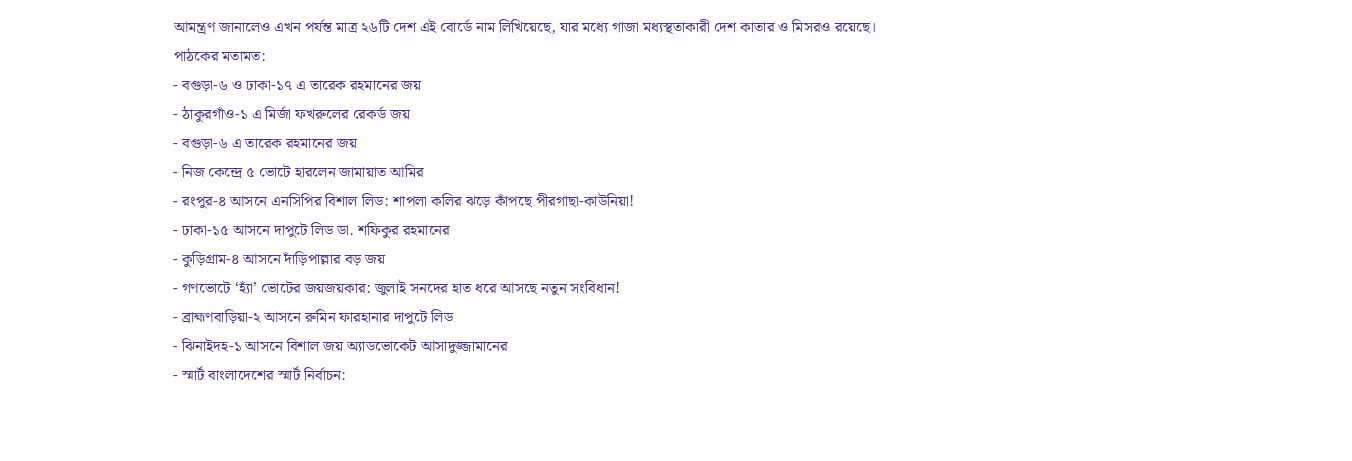আমন্ত্রণ জানালেও এখন পর্যন্ত মাত্র ২৬টি দেশ এই বোর্ডে নাম লিখিয়েছে, যার মধ্যে গাজা মধ্যস্থতাকারী দেশ কাতার ও মিসরও রয়েছে।
পাঠকের মতামত:
- বগুড়া-৬ ও ঢাকা-১৭ এ তারেক রহমানের জয়
- ঠাকুরগাঁও-১ এ মির্জা ফখরুলের রেকর্ড জয়
- বগুড়া-৬ এ তারেক রহমানের জয়
- নিজ কেন্দ্রে ৫ ভোটে হারলেন জামায়াত আমির
- রংপুর-৪ আসনে এনসিপির বিশাল লিড: শাপলা কলির ঝড়ে কাঁপছে পীরগাছা-কাউনিয়া!
- ঢাকা-১৫ আসনে দাপুটে লিড ডা. শফিকুর রহমানের
- কুড়িগ্রাম-৪ আসনে দাঁড়িপাল্লার বড় জয়
- গণভোটে ‘হ্যাঁ’ ভোটের জয়জয়কার: জুলাই সনদের হাত ধরে আসছে নতুন সংবিধান!
- ব্রাহ্মণবাড়িয়া-২ আসনে রুমিন ফারহানার দাপুটে লিড
- ঝিনাইদহ-১ আসনে বিশাল জয় অ্যাডভোকেট আসাদুজ্জামানের
- স্মার্ট বাংলাদেশের স্মার্ট নির্বাচন: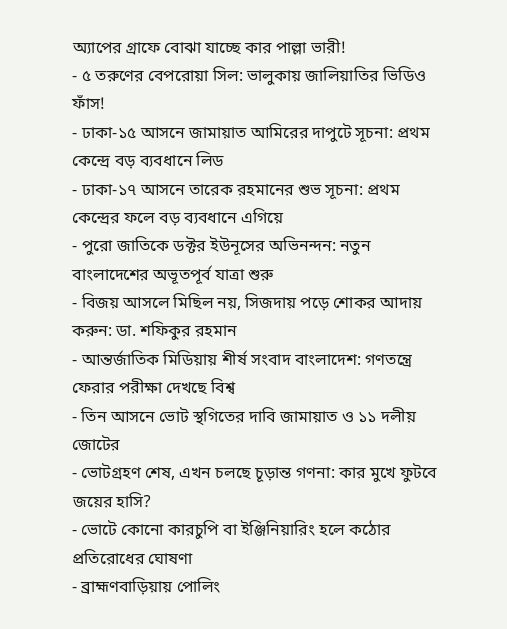অ্যাপের গ্রাফে বোঝা যাচ্ছে কার পাল্লা ভারী!
- ৫ তরুণের বেপরোয়া সিল: ভালুকায় জালিয়াতির ভিডিও ফাঁস!
- ঢাকা-১৫ আসনে জামায়াত আমিরের দাপুটে সূচনা: প্রথম কেন্দ্রে বড় ব্যবধানে লিড
- ঢাকা-১৭ আসনে তারেক রহমানের শুভ সূচনা: প্রথম কেন্দ্রের ফলে বড় ব্যবধানে এগিয়ে
- পুরো জাতিকে ডক্টর ইউনূসের অভিনন্দন: নতুন বাংলাদেশের অভূতপূর্ব যাত্রা শুরু
- বিজয় আসলে মিছিল নয়, সিজদায় পড়ে শোকর আদায় করুন: ডা. শফিকুর রহমান
- আন্তর্জাতিক মিডিয়ায় শীর্ষ সংবাদ বাংলাদেশ: গণতন্ত্রে ফেরার পরীক্ষা দেখছে বিশ্ব
- তিন আসনে ভোট স্থগিতের দাবি জামায়াত ও ১১ দলীয় জোটের
- ভোটগ্রহণ শেষ, এখন চলছে চূড়ান্ত গণনা: কার মুখে ফুটবে জয়ের হাসি?
- ভোটে কোনো কারচুপি বা ইঞ্জিনিয়ারিং হলে কঠোর প্রতিরোধের ঘোষণা
- ব্রাহ্মণবাড়িয়ায় পোলিং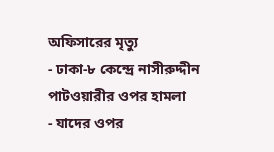অফিসারের মৃত্যু
- ঢাকা-৮ কেন্দ্রে নাসীরুদ্দীন পাটওয়ারীর ওপর হামলা
- যাদের ওপর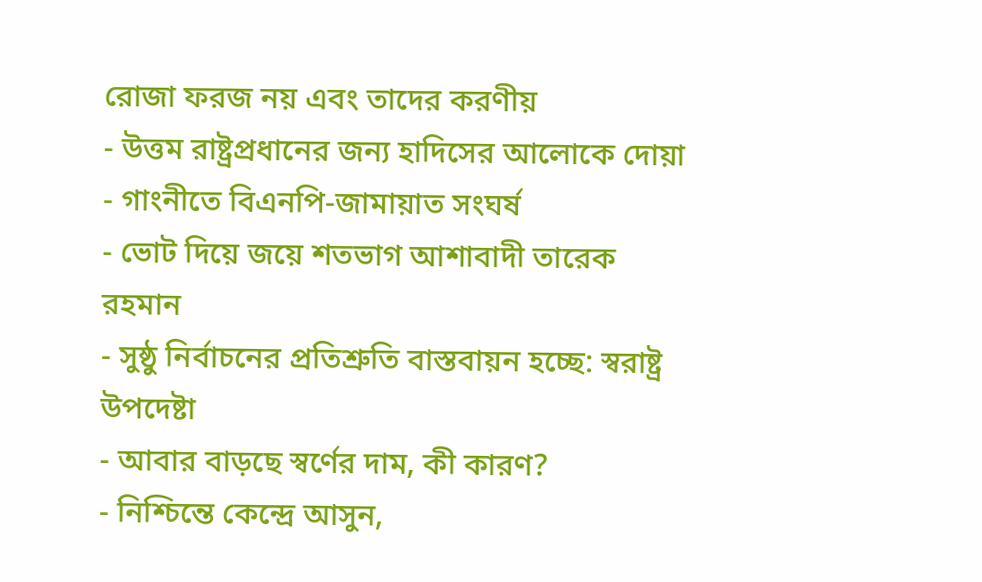রোজা ফরজ নয় এবং তাদের করণীয়
- উত্তম রাষ্ট্রপ্রধানের জন্য হাদিসের আলোকে দোয়া
- গাংনীতে বিএনপি-জামায়াত সংঘর্ষ
- ভোট দিয়ে জয়ে শতভাগ আশাবাদী তারেক রহমান
- সুষ্ঠু নির্বাচনের প্রতিশ্রুতি বাস্তবায়ন হচ্ছে: স্বরাষ্ট্র উপদেষ্টা
- আবার বাড়ছে স্বর্ণের দাম, কী কারণ?
- নিশ্চিন্তে কেন্দ্রে আসুন,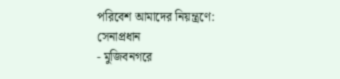পরিবেশ আমাদের নিয়ন্ত্রণে: সেনাপ্রধান
- মুজিবনগরে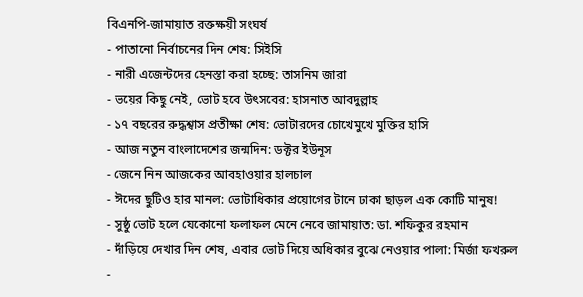বিএনপি-জামায়াত রক্তক্ষয়ী সংঘর্ষ
- পাতানো নির্বাচনের দিন শেষ: সিইসি
- নারী এজেন্টদের হেনস্তা করা হচ্ছে: তাসনিম জারা
- ভয়ের কিছু নেই, ভোট হবে উৎসবের: হাসনাত আবদুল্লাহ
- ১৭ বছরের রুদ্ধশ্বাস প্রতীক্ষা শেষ: ভোটারদের চোখেমুখে মুক্তির হাসি
- আজ নতুন বাংলাদেশের জন্মদিন: ডক্টর ইউনূস
- জেনে নিন আজকের আবহাওয়ার হালচাল
- ঈদের ছুটিও হার মানল: ভোটাধিকার প্রয়োগের টানে ঢাকা ছাড়ল এক কোটি মানুষ!
- সুষ্ঠু ভোট হলে যেকোনো ফলাফল মেনে নেবে জামায়াত: ডা. শফিকুর রহমান
- দাঁড়িয়ে দেখার দিন শেষ, এবার ভোট দিয়ে অধিকার বুঝে নেওয়ার পালা: মির্জা ফখরুল
-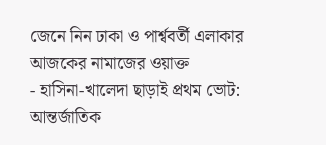জেনে নিন ঢাকা ও পার্শ্ববর্তী এলাকার আজকের নামাজের ওয়াক্ত
- হাসিনা-খালেদা ছাড়াই প্রথম ভোট: আন্তর্জাতিক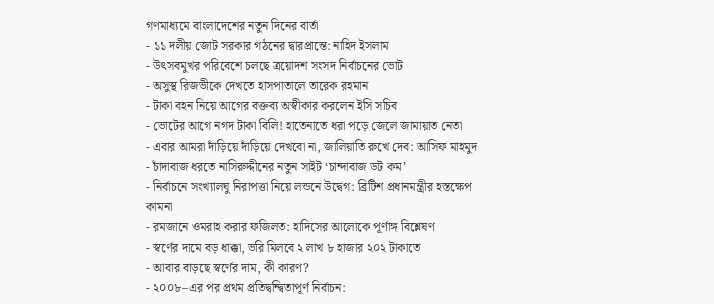গণমাধ্যমে বাংলাদেশের নতুন দিনের বার্তা
- ১১ দলীয় জোট সরকার গঠনের দ্বারপ্রান্তে: নাহিদ ইসলাম
- উৎসবমুখর পরিবেশে চলছে ত্রয়োদশ সংসদ নির্বাচনের ভোট
- অসুস্থ রিজভীকে দেখতে হাসপাতালে তারেক রহমান
- টাকা বহন নিয়ে আগের বক্তব্য অস্বীকার করলেন ইসি সচিব
- ভোটের আগে নগদ টাকা বিলি! হাতেনাতে ধরা পড়ে জেলে জামায়াত নেতা
- এবার আমরা দাঁড়িয়ে দাঁড়িয়ে দেখবো না, জালিয়াতি রুখে দেব: আসিফ মাহমুদ
- চাঁদাবাজ ধরতে নাসিরুদ্দীনের নতুন সাইট ‘চান্দাবাজ ডট কম’
- নির্বাচনে সংখ্যালঘু নিরাপত্তা নিয়ে লন্ডনে উদ্বেগ: ব্রিটিশ প্রধানমন্ত্রীর হস্তক্ষেপ কামনা
- রমজানে ওমরাহ করার ফজিলত: হাদিসের আলোকে পূর্ণাঙ্গ বিশ্লেষণ
- স্বর্ণের দামে বড় ধাক্কা, ভরি মিলবে ২ লাখ ৮ হাজার ২০২ টাকাতে
- আবার বাড়ছে স্বর্ণের দাম, কী কারণ?
- ২০০৮–এর পর প্রথম প্রতিদ্বন্দ্বিতাপূর্ণ নির্বাচন: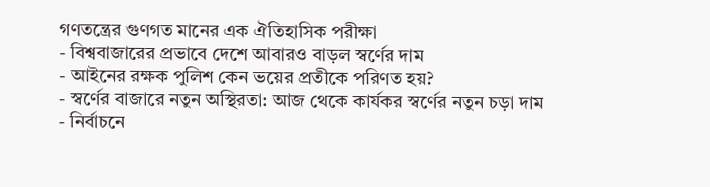গণতন্ত্রের গুণগত মানের এক ঐতিহাসিক পরীক্ষা
- বিশ্ববাজারের প্রভাবে দেশে আবারও বাড়ল স্বর্ণের দাম
- আইনের রক্ষক পুলিশ কেন ভয়ের প্রতীকে পরিণত হয়?
- স্বর্ণের বাজারে নতুন অস্থিরতা: আজ থেকে কার্যকর স্বর্ণের নতুন চড়া দাম
- নির্বাচনে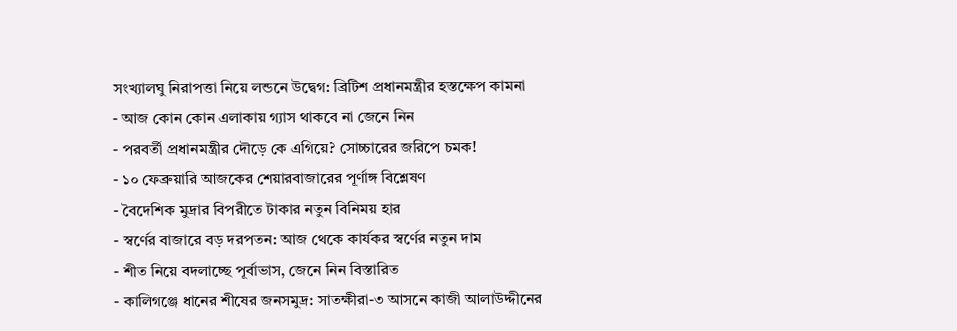সংখ্যালঘু নিরাপত্তা নিয়ে লন্ডনে উদ্বেগ: ব্রিটিশ প্রধানমন্ত্রীর হস্তক্ষেপ কামনা
- আজ কোন কোন এলাকায় গ্যাস থাকবে না জেনে নিন
- পরবর্তী প্রধানমন্ত্রীর দৌড়ে কে এগিয়ে? সোচ্চারের জরিপে চমক!
- ১০ ফেব্রুয়ারি আজকের শেয়ারবাজারের পূর্ণাঙ্গ বিশ্লেষণ
- বৈদেশিক মুদ্রার বিপরীতে টাকার নতুন বিনিময় হার
- স্বর্ণের বাজারে বড় দরপতন: আজ থেকে কার্যকর স্বর্ণের নতুন দাম
- শীত নিয়ে বদলাচ্ছে পূর্বাভাস, জেনে নিন বিস্তারিত
- কালিগঞ্জে ধানের শীষের জনসমুদ্র: সাতক্ষীরা-৩ আসনে কাজী আলাউদ্দীনের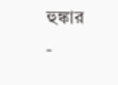হুঙ্কার
-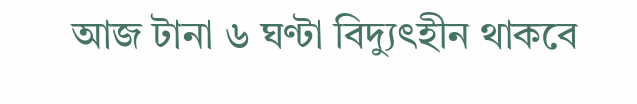আজ টানা ৬ ঘণ্টা বিদ্যুৎহীন থাকবে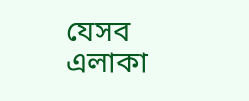যেসব এলাকা